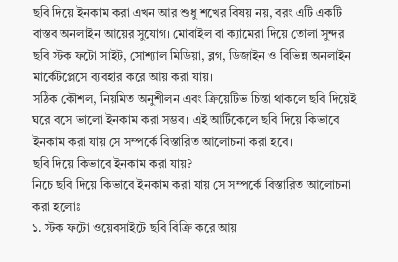ছবি দিয়ে ইনকাম করা এখন আর শুধু শখের বিষয় নয়, বরং এটি একটি বাস্তব অনলাইন আয়ের সুযোগ। মোবাইল বা ক্যামেরা দিয়ে তোলা সুন্দর ছবি স্টক ফটো সাইট, সোশ্যাল মিডিয়া, ব্লগ, ডিজাইন ও বিভিন্ন অনলাইন মার্কেটপ্লেসে ব্যবহার করে আয় করা যায়।
সঠিক কৌশল, নিয়মিত অনুশীলন এবং ক্রিয়েটিভ চিন্তা থাকলে ছবি দিয়েই ঘরে বসে ভালো ইনকাম করা সম্ভব। এই আর্টিকেলে ছবি দিয়ে কিভাবে ইনকাম করা যায় সে সম্পর্কে বিস্তারিত আলোচনা করা হবে।
ছবি দিয়ে কিভাবে ইনকাম করা যায়?
নিচে ছবি দিয়ে কিভাবে ইনকাম করা যায় সে সম্পর্কে বিস্তারিত আলোচনা করা হলোঃ
১. স্টক ফটো ওয়েবসাইটে ছবি বিক্রি করে আয়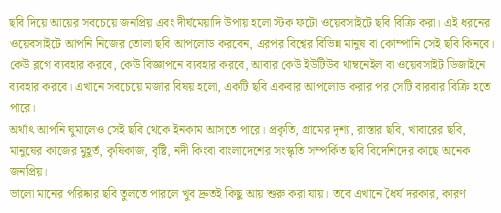ছবি দিয়ে আয়ের সবচেয়ে জনপ্রিয় এবং দীর্ঘমেয়াদি উপায় হলো স্টক ফটো ওয়েবসাইটে ছবি বিক্রি করা। এই ধরনের ওয়েবসাইটে আপনি নিজের তোলা ছবি আপলোড করবেন, এরপর বিশ্বের বিভিন্ন মানুষ বা কোম্পানি সেই ছবি কিনবে।
কেউ ব্লগে ব্যবহার করবে, কেউ বিজ্ঞাপনে ব্যবহার করবে, আবার কেউ ইউটিউব থাম্বনেইল বা ওয়েবসাইট ডিজাইনে ব্যবহার করবে। এখানে সবচেয়ে মজার বিষয় হলো, একটি ছবি একবার আপলোড করার পর সেটি বারবার বিক্রি হতে পারে।
অর্থাৎ আপনি ঘুমালেও সেই ছবি থেকে ইনকাম আসতে পারে। প্রকৃতি, গ্রামের দৃশ্য, রাস্তার ছবি, খাবারের ছবি, মানুষের কাজের মুহূর্ত, কৃষিকাজ, বৃষ্টি, নদী কিংবা বাংলাদেশের সংস্কৃতি সম্পর্কিত ছবি বিদেশিদের কাছে অনেক জনপ্রিয়।
ভালো মানের পরিষ্কার ছবি তুলতে পারলে খুব দ্রুতই কিছু আয় শুরু করা যায়। তবে এখানে ধৈর্য দরকার, কারণ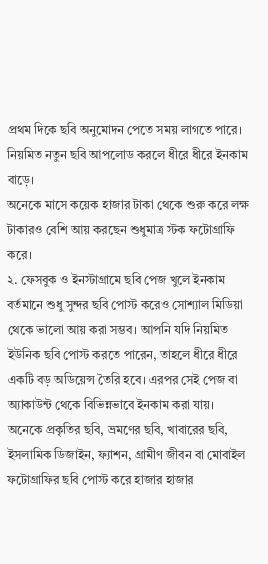প্রথম দিকে ছবি অনুমোদন পেতে সময় লাগতে পারে। নিয়মিত নতুন ছবি আপলোড করলে ধীরে ধীরে ইনকাম বাড়ে।
অনেকে মাসে কয়েক হাজার টাকা থেকে শুরু করে লক্ষ টাকারও বেশি আয় করছেন শুধুমাত্র স্টক ফটোগ্রাফি করে।
২. ফেসবুক ও ইনস্টাগ্রামে ছবি পেজ খুলে ইনকাম
বর্তমানে শুধু সুন্দর ছবি পোস্ট করেও সোশ্যাল মিডিয়া থেকে ভালো আয় করা সম্ভব। আপনি যদি নিয়মিত ইউনিক ছবি পোস্ট করতে পারেন, তাহলে ধীরে ধীরে একটি বড় অডিয়েন্স তৈরি হবে। এরপর সেই পেজ বা অ্যাকাউন্ট থেকে বিভিন্নভাবে ইনকাম করা যায়।
অনেকে প্রকৃতির ছবি, ভ্রমণের ছবি, খাবারের ছবি, ইসলামিক ডিজাইন, ফ্যাশন, গ্রামীণ জীবন বা মোবাইল ফটোগ্রাফির ছবি পোস্ট করে হাজার হাজার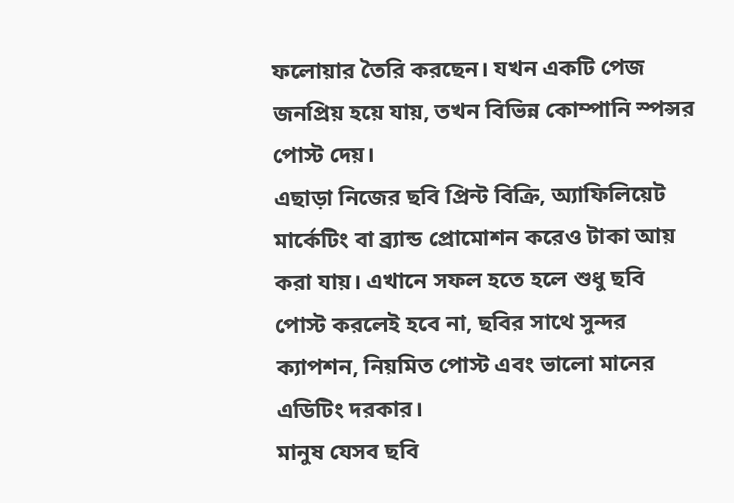ফলোয়ার তৈরি করছেন। যখন একটি পেজ জনপ্রিয় হয়ে যায়, তখন বিভিন্ন কোম্পানি স্পন্সর পোস্ট দেয়।
এছাড়া নিজের ছবি প্রিন্ট বিক্রি, অ্যাফিলিয়েট মার্কেটিং বা ব্র্যান্ড প্রোমোশন করেও টাকা আয় করা যায়। এখানে সফল হতে হলে শুধু ছবি পোস্ট করলেই হবে না, ছবির সাথে সুন্দর ক্যাপশন, নিয়মিত পোস্ট এবং ভালো মানের এডিটিং দরকার।
মানুষ যেসব ছবি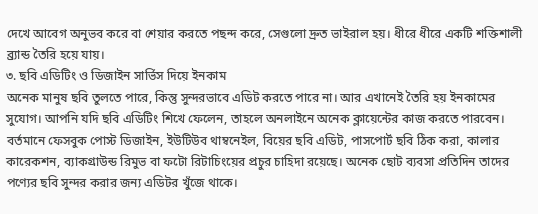দেখে আবেগ অনুভব করে বা শেয়ার করতে পছন্দ করে, সেগুলো দ্রুত ভাইরাল হয়। ধীরে ধীরে একটি শক্তিশালী ব্র্যান্ড তৈরি হয়ে যায়।
৩. ছবি এডিটিং ও ডিজাইন সার্ভিস দিয়ে ইনকাম
অনেক মানুষ ছবি তুলতে পারে, কিন্তু সুন্দরভাবে এডিট করতে পারে না। আর এখানেই তৈরি হয় ইনকামের সুযোগ। আপনি যদি ছবি এডিটিং শিখে ফেলেন, তাহলে অনলাইনে অনেক ক্লায়েন্টের কাজ করতে পারবেন।
বর্তমানে ফেসবুক পোস্ট ডিজাইন, ইউটিউব থাম্বনেইল, বিয়ের ছবি এডিট, পাসপোর্ট ছবি ঠিক করা, কালার কারেকশন, ব্যাকগ্রাউন্ড রিমুভ বা ফটো রিটাচিংয়ের প্রচুর চাহিদা রয়েছে। অনেক ছোট ব্যবসা প্রতিদিন তাদের পণ্যের ছবি সুন্দর করার জন্য এডিটর খুঁজে থাকে।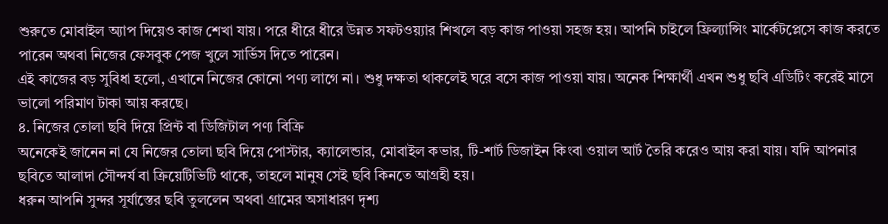শুরুতে মোবাইল অ্যাপ দিয়েও কাজ শেখা যায়। পরে ধীরে ধীরে উন্নত সফটওয়্যার শিখলে বড় কাজ পাওয়া সহজ হয়। আপনি চাইলে ফ্রিল্যান্সিং মার্কেটপ্লেসে কাজ করতে পারেন অথবা নিজের ফেসবুক পেজ খুলে সার্ভিস দিতে পারেন।
এই কাজের বড় সুবিধা হলো, এখানে নিজের কোনো পণ্য লাগে না। শুধু দক্ষতা থাকলেই ঘরে বসে কাজ পাওয়া যায়। অনেক শিক্ষার্থী এখন শুধু ছবি এডিটিং করেই মাসে ভালো পরিমাণ টাকা আয় করছে।
৪. নিজের তোলা ছবি দিয়ে প্রিন্ট বা ডিজিটাল পণ্য বিক্রি
অনেকেই জানেন না যে নিজের তোলা ছবি দিয়ে পোস্টার, ক্যালেন্ডার, মোবাইল কভার, টি-শার্ট ডিজাইন কিংবা ওয়াল আর্ট তৈরি করেও আয় করা যায়। যদি আপনার ছবিতে আলাদা সৌন্দর্য বা ক্রিয়েটিভিটি থাকে, তাহলে মানুষ সেই ছবি কিনতে আগ্রহী হয়।
ধরুন আপনি সুন্দর সূর্যাস্তের ছবি তুললেন অথবা গ্রামের অসাধারণ দৃশ্য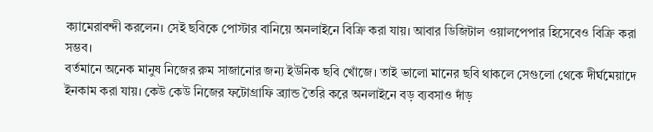ক্যামেরাবন্দী করলেন। সেই ছবিকে পোস্টার বানিয়ে অনলাইনে বিক্রি করা যায়। আবার ডিজিটাল ওয়ালপেপার হিসেবেও বিক্রি করা সম্ভব।
বর্তমানে অনেক মানুষ নিজের রুম সাজানোর জন্য ইউনিক ছবি খোঁজে। তাই ভালো মানের ছবি থাকলে সেগুলো থেকে দীর্ঘমেয়াদে ইনকাম করা যায়। কেউ কেউ নিজের ফটোগ্রাফি ব্র্যান্ড তৈরি করে অনলাইনে বড় ব্যবসাও দাঁড়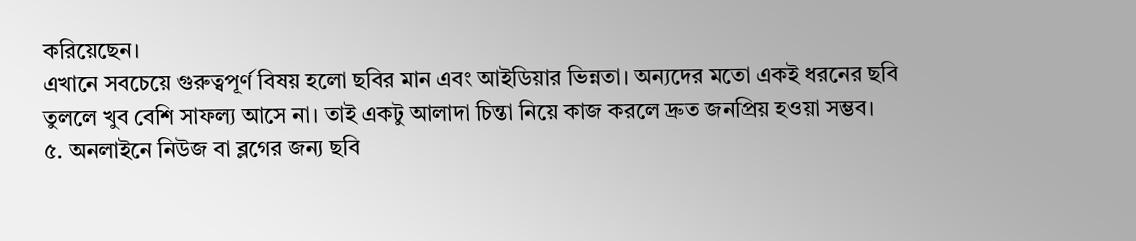করিয়েছেন।
এখানে সবচেয়ে গুরুত্বপূর্ণ বিষয় হলো ছবির মান এবং আইডিয়ার ভিন্নতা। অন্যদের মতো একই ধরনের ছবি তুললে খুব বেশি সাফল্য আসে না। তাই একটু আলাদা চিন্তা নিয়ে কাজ করলে দ্রুত জনপ্রিয় হওয়া সম্ভব।
৫. অনলাইনে নিউজ বা ব্লগের জন্য ছবি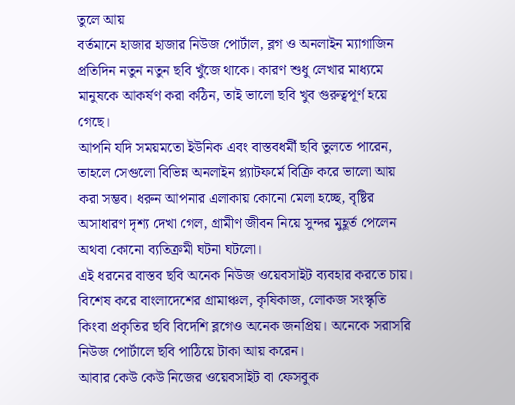তুলে আয়
বর্তমানে হাজার হাজার নিউজ পোর্টাল, ব্লগ ও অনলাইন ম্যাগাজিন প্রতিদিন নতুন নতুন ছবি খুঁজে থাকে। কারণ শুধু লেখার মাধ্যমে মানুষকে আকর্ষণ করা কঠিন, তাই ভালো ছবি খুব গুরুত্বপূর্ণ হয়ে গেছে।
আপনি যদি সময়মতো ইউনিক এবং বাস্তবধর্মী ছবি তুলতে পারেন, তাহলে সেগুলো বিভিন্ন অনলাইন প্ল্যাটফর্মে বিক্রি করে ভালো আয় করা সম্ভব। ধরুন আপনার এলাকায় কোনো মেলা হচ্ছে, বৃষ্টির অসাধারণ দৃশ্য দেখা গেল, গ্রামীণ জীবন নিয়ে সুন্দর মুহূর্ত পেলেন অথবা কোনো ব্যতিক্রমী ঘটনা ঘটলো।
এই ধরনের বাস্তব ছবি অনেক নিউজ ওয়েবসাইট ব্যবহার করতে চায়। বিশেষ করে বাংলাদেশের গ্রামাঞ্চল, কৃষিকাজ, লোকজ সংস্কৃতি কিংবা প্রকৃতির ছবি বিদেশি ব্লগেও অনেক জনপ্রিয়। অনেকে সরাসরি নিউজ পোর্টালে ছবি পাঠিয়ে টাকা আয় করেন।
আবার কেউ কেউ নিজের ওয়েবসাইট বা ফেসবুক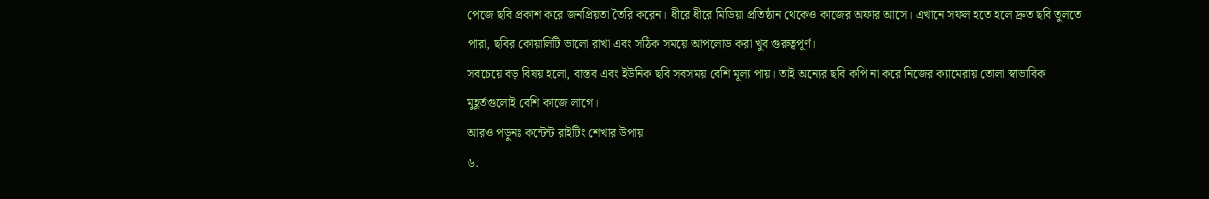পেজে ছবি প্রকাশ করে জনপ্রিয়তা তৈরি করেন। ধীরে ধীরে মিডিয়া প্রতিষ্ঠান থেকেও কাজের অফার আসে। এখানে সফল হতে হলে দ্রুত ছবি তুলতে পারা, ছবির কোয়ালিটি ভালো রাখা এবং সঠিক সময়ে আপলোড করা খুব গুরুত্বপূর্ণ।
সবচেয়ে বড় বিষয় হলো, বাস্তব এবং ইউনিক ছবি সবসময় বেশি মূল্য পায়। তাই অন্যের ছবি কপি না করে নিজের ক্যামেরায় তোলা স্বাভাবিক মুহূর্তগুলোই বেশি কাজে লাগে।
আরও পড়ুনঃ কন্টেন্ট রাইটিং শেখার উপায়
৬.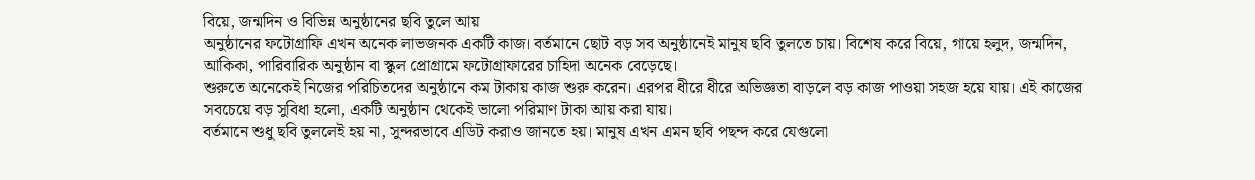বিয়ে, জন্মদিন ও বিভিন্ন অনুষ্ঠানের ছবি তুলে আয়
অনুষ্ঠানের ফটোগ্রাফি এখন অনেক লাভজনক একটি কাজ। বর্তমানে ছোট বড় সব অনুষ্ঠানেই মানুষ ছবি তুলতে চায়। বিশেষ করে বিয়ে, গায়ে হলুদ, জন্মদিন, আকিকা, পারিবারিক অনুষ্ঠান বা স্কুল প্রোগ্রামে ফটোগ্রাফারের চাহিদা অনেক বেড়েছে।
শুরুতে অনেকেই নিজের পরিচিতদের অনুষ্ঠানে কম টাকায় কাজ শুরু করেন। এরপর ধীরে ধীরে অভিজ্ঞতা বাড়লে বড় কাজ পাওয়া সহজ হয়ে যায়। এই কাজের সবচেয়ে বড় সুবিধা হলো, একটি অনুষ্ঠান থেকেই ভালো পরিমাণ টাকা আয় করা যায়।
বর্তমানে শুধু ছবি তুললেই হয় না, সুন্দরভাবে এডিট করাও জানতে হয়। মানুষ এখন এমন ছবি পছন্দ করে যেগুলো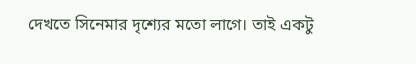দেখতে সিনেমার দৃশ্যের মতো লাগে। তাই একটু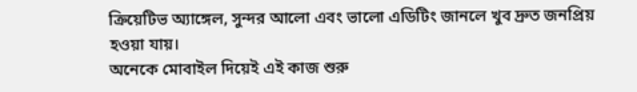ক্রিয়েটিভ অ্যাঙ্গেল, সুন্দর আলো এবং ভালো এডিটিং জানলে খুব দ্রুত জনপ্রিয় হওয়া যায়।
অনেকে মোবাইল দিয়েই এই কাজ শুরু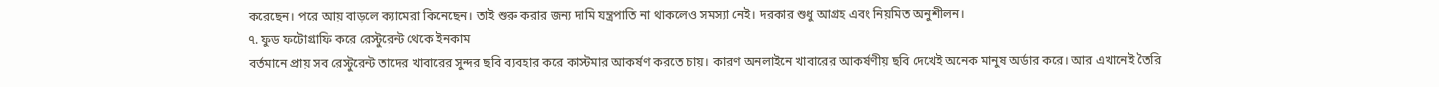করেছেন। পরে আয় বাড়লে ক্যামেরা কিনেছেন। তাই শুরু করার জন্য দামি যন্ত্রপাতি না থাকলেও সমস্যা নেই। দরকার শুধু আগ্রহ এবং নিয়মিত অনুশীলন।
৭. ফুড ফটোগ্রাফি করে রেস্টুরেন্ট থেকে ইনকাম
বর্তমানে প্রায় সব রেস্টুরেন্ট তাদের খাবারের সুন্দর ছবি ব্যবহার করে কাস্টমার আকর্ষণ করতে চায়। কারণ অনলাইনে খাবারের আকর্ষণীয় ছবি দেখেই অনেক মানুষ অর্ডার করে। আর এখানেই তৈরি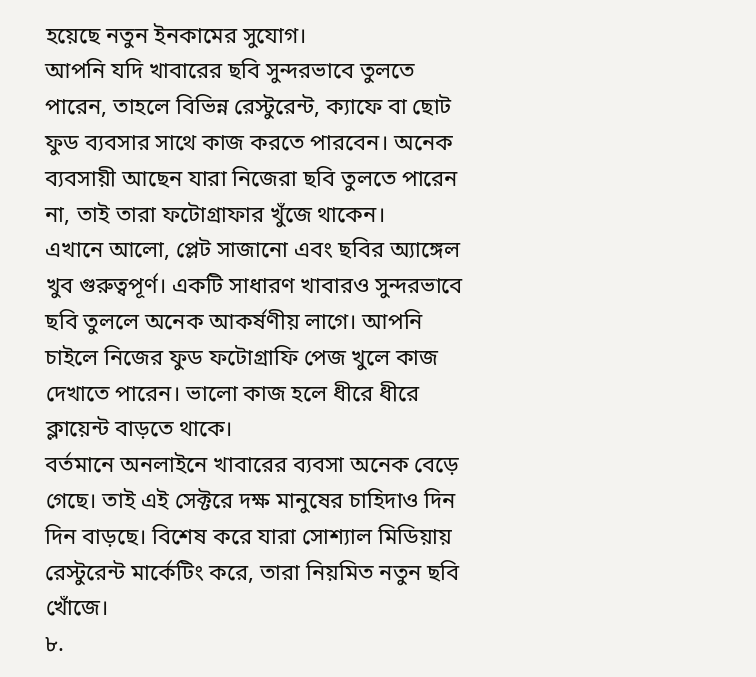হয়েছে নতুন ইনকামের সুযোগ।
আপনি যদি খাবারের ছবি সুন্দরভাবে তুলতে পারেন, তাহলে বিভিন্ন রেস্টুরেন্ট, ক্যাফে বা ছোট ফুড ব্যবসার সাথে কাজ করতে পারবেন। অনেক ব্যবসায়ী আছেন যারা নিজেরা ছবি তুলতে পারেন না, তাই তারা ফটোগ্রাফার খুঁজে থাকেন।
এখানে আলো, প্লেট সাজানো এবং ছবির অ্যাঙ্গেল খুব গুরুত্বপূর্ণ। একটি সাধারণ খাবারও সুন্দরভাবে ছবি তুললে অনেক আকর্ষণীয় লাগে। আপনি চাইলে নিজের ফুড ফটোগ্রাফি পেজ খুলে কাজ দেখাতে পারেন। ভালো কাজ হলে ধীরে ধীরে ক্লায়েন্ট বাড়তে থাকে।
বর্তমানে অনলাইনে খাবারের ব্যবসা অনেক বেড়ে গেছে। তাই এই সেক্টরে দক্ষ মানুষের চাহিদাও দিন দিন বাড়ছে। বিশেষ করে যারা সোশ্যাল মিডিয়ায় রেস্টুরেন্ট মার্কেটিং করে, তারা নিয়মিত নতুন ছবি খোঁজে।
৮.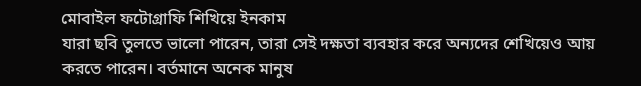মোবাইল ফটোগ্রাফি শিখিয়ে ইনকাম
যারা ছবি তুলতে ভালো পারেন, তারা সেই দক্ষতা ব্যবহার করে অন্যদের শেখিয়েও আয় করতে পারেন। বর্তমানে অনেক মানুষ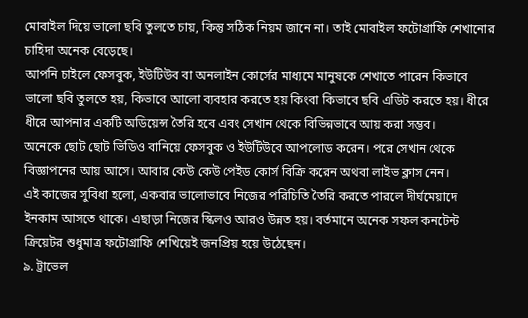মোবাইল দিয়ে ভালো ছবি তুলতে চায়, কিন্তু সঠিক নিয়ম জানে না। তাই মোবাইল ফটোগ্রাফি শেখানোর চাহিদা অনেক বেড়েছে।
আপনি চাইলে ফেসবুক, ইউটিউব বা অনলাইন কোর্সের মাধ্যমে মানুষকে শেখাতে পারেন কিভাবে ভালো ছবি তুলতে হয়, কিভাবে আলো ব্যবহার করতে হয় কিংবা কিভাবে ছবি এডিট করতে হয়। ধীরে ধীরে আপনার একটি অডিয়েন্স তৈরি হবে এবং সেখান থেকে বিভিন্নভাবে আয় করা সম্ভব।
অনেকে ছোট ছোট ভিডিও বানিয়ে ফেসবুক ও ইউটিউবে আপলোড করেন। পরে সেখান থেকে বিজ্ঞাপনের আয় আসে। আবার কেউ কেউ পেইড কোর্স বিক্রি করেন অথবা লাইভ ক্লাস নেন।
এই কাজের সুবিধা হলো, একবার ভালোভাবে নিজের পরিচিতি তৈরি করতে পারলে দীর্ঘমেয়াদে ইনকাম আসতে থাকে। এছাড়া নিজের স্কিলও আরও উন্নত হয়। বর্তমানে অনেক সফল কনটেন্ট ক্রিয়েটর শুধুমাত্র ফটোগ্রাফি শেখিয়েই জনপ্রিয় হয়ে উঠেছেন।
৯. ট্রাভেল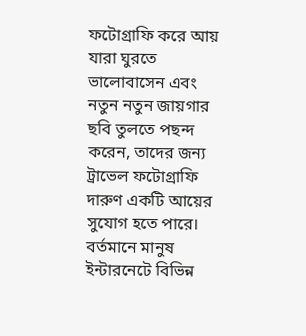ফটোগ্রাফি করে আয়
যারা ঘুরতে ভালোবাসেন এবং নতুন নতুন জায়গার ছবি তুলতে পছন্দ করেন, তাদের জন্য ট্রাভেল ফটোগ্রাফি দারুণ একটি আয়ের সুযোগ হতে পারে। বর্তমানে মানুষ ইন্টারনেটে বিভিন্ন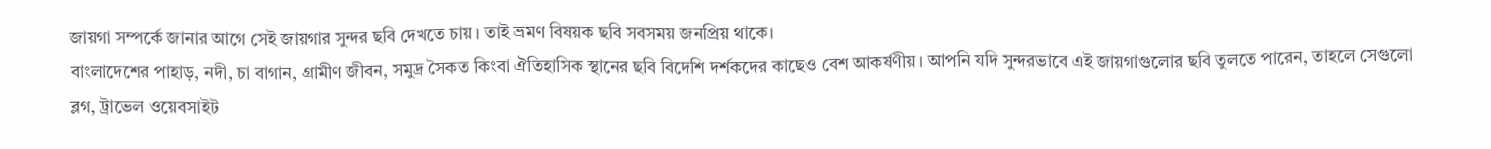জায়গা সম্পর্কে জানার আগে সেই জায়গার সুন্দর ছবি দেখতে চায়। তাই ভ্রমণ বিষয়ক ছবি সবসময় জনপ্রিয় থাকে।
বাংলাদেশের পাহাড়, নদী, চা বাগান, গ্রামীণ জীবন, সমুদ্র সৈকত কিংবা ঐতিহাসিক স্থানের ছবি বিদেশি দর্শকদের কাছেও বেশ আকর্ষণীয়। আপনি যদি সুন্দরভাবে এই জায়গাগুলোর ছবি তুলতে পারেন, তাহলে সেগুলো ব্লগ, ট্রাভেল ওয়েবসাইট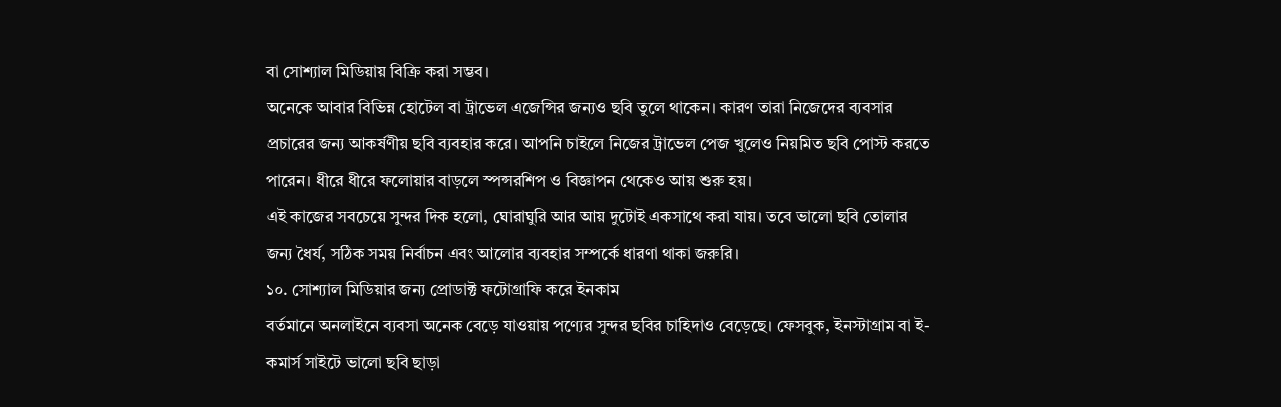বা সোশ্যাল মিডিয়ায় বিক্রি করা সম্ভব।
অনেকে আবার বিভিন্ন হোটেল বা ট্রাভেল এজেন্সির জন্যও ছবি তুলে থাকেন। কারণ তারা নিজেদের ব্যবসার প্রচারের জন্য আকর্ষণীয় ছবি ব্যবহার করে। আপনি চাইলে নিজের ট্রাভেল পেজ খুলেও নিয়মিত ছবি পোস্ট করতে পারেন। ধীরে ধীরে ফলোয়ার বাড়লে স্পন্সরশিপ ও বিজ্ঞাপন থেকেও আয় শুরু হয়।
এই কাজের সবচেয়ে সুন্দর দিক হলো, ঘোরাঘুরি আর আয় দুটোই একসাথে করা যায়। তবে ভালো ছবি তোলার জন্য ধৈর্য, সঠিক সময় নির্বাচন এবং আলোর ব্যবহার সম্পর্কে ধারণা থাকা জরুরি।
১০. সোশ্যাল মিডিয়ার জন্য প্রোডাক্ট ফটোগ্রাফি করে ইনকাম
বর্তমানে অনলাইনে ব্যবসা অনেক বেড়ে যাওয়ায় পণ্যের সুন্দর ছবির চাহিদাও বেড়েছে। ফেসবুক, ইনস্টাগ্রাম বা ই-কমার্স সাইটে ভালো ছবি ছাড়া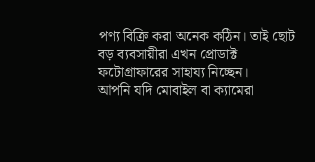পণ্য বিক্রি করা অনেক কঠিন। তাই ছোট বড় ব্যবসায়ীরা এখন প্রোডাক্ট ফটোগ্রাফারের সাহায্য নিচ্ছেন।
আপনি যদি মোবাইল বা ক্যামেরা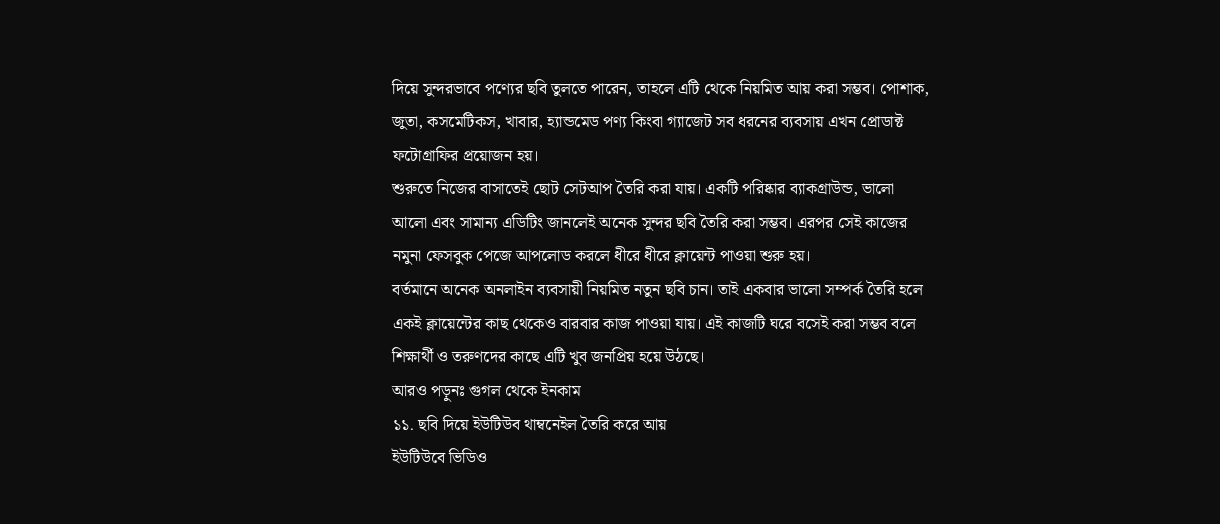দিয়ে সুন্দরভাবে পণ্যের ছবি তুলতে পারেন, তাহলে এটি থেকে নিয়মিত আয় করা সম্ভব। পোশাক, জুতা, কসমেটিকস, খাবার, হ্যান্ডমেড পণ্য কিংবা গ্যাজেট সব ধরনের ব্যবসায় এখন প্রোডাক্ট ফটোগ্রাফির প্রয়োজন হয়।
শুরুতে নিজের বাসাতেই ছোট সেটআপ তৈরি করা যায়। একটি পরিষ্কার ব্যাকগ্রাউন্ড, ভালো আলো এবং সামান্য এডিটিং জানলেই অনেক সুন্দর ছবি তৈরি করা সম্ভব। এরপর সেই কাজের নমুনা ফেসবুক পেজে আপলোড করলে ধীরে ধীরে ক্লায়েন্ট পাওয়া শুরু হয়।
বর্তমানে অনেক অনলাইন ব্যবসায়ী নিয়মিত নতুন ছবি চান। তাই একবার ভালো সম্পর্ক তৈরি হলে একই ক্লায়েন্টের কাছ থেকেও বারবার কাজ পাওয়া যায়। এই কাজটি ঘরে বসেই করা সম্ভব বলে শিক্ষার্থী ও তরুণদের কাছে এটি খুব জনপ্রিয় হয়ে উঠছে।
আরও পড়ুনঃ গুগল থেকে ইনকাম
১১. ছবি দিয়ে ইউটিউব থাম্বনেইল তৈরি করে আয়
ইউটিউবে ভিডিও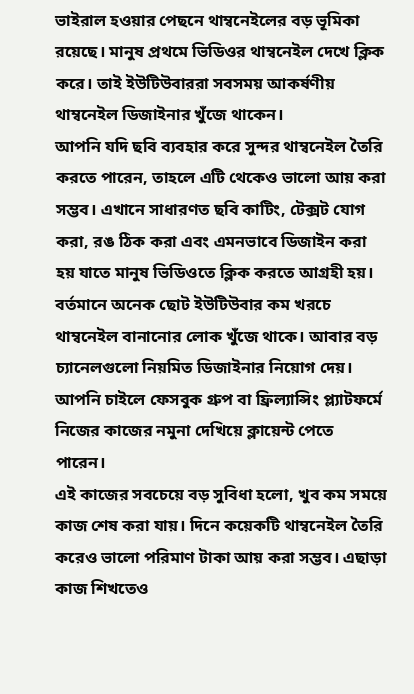ভাইরাল হওয়ার পেছনে থাম্বনেইলের বড় ভূমিকা রয়েছে। মানুষ প্রথমে ভিডিওর থাম্বনেইল দেখে ক্লিক করে। তাই ইউটিউবাররা সবসময় আকর্ষণীয় থাম্বনেইল ডিজাইনার খুঁজে থাকেন।
আপনি যদি ছবি ব্যবহার করে সুন্দর থাম্বনেইল তৈরি করতে পারেন, তাহলে এটি থেকেও ভালো আয় করা সম্ভব। এখানে সাধারণত ছবি কাটিং, টেক্সট যোগ করা, রঙ ঠিক করা এবং এমনভাবে ডিজাইন করা হয় যাতে মানুষ ভিডিওতে ক্লিক করতে আগ্রহী হয়।
বর্তমানে অনেক ছোট ইউটিউবার কম খরচে থাম্বনেইল বানানোর লোক খুঁজে থাকে। আবার বড় চ্যানেলগুলো নিয়মিত ডিজাইনার নিয়োগ দেয়। আপনি চাইলে ফেসবুক গ্রুপ বা ফ্রিল্যান্সিং প্ল্যাটফর্মে নিজের কাজের নমুনা দেখিয়ে ক্লায়েন্ট পেতে পারেন।
এই কাজের সবচেয়ে বড় সুবিধা হলো, খুব কম সময়ে কাজ শেষ করা যায়। দিনে কয়েকটি থাম্বনেইল তৈরি করেও ভালো পরিমাণ টাকা আয় করা সম্ভব। এছাড়া কাজ শিখতেও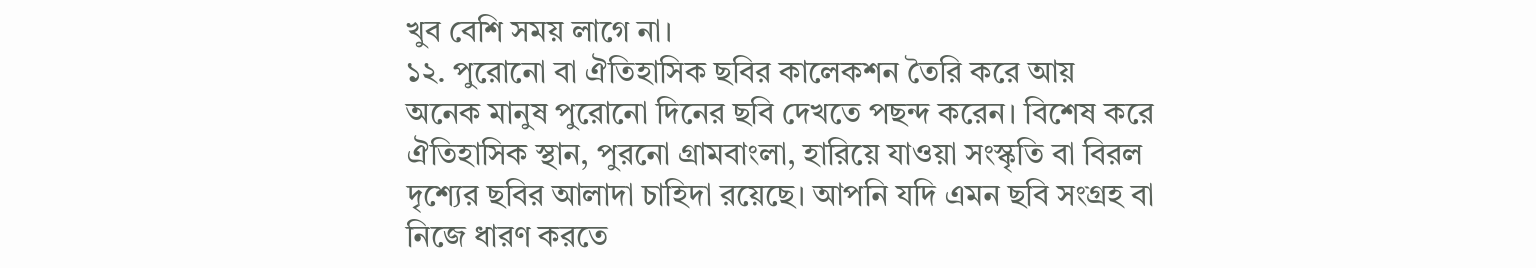খুব বেশি সময় লাগে না।
১২. পুরোনো বা ঐতিহাসিক ছবির কালেকশন তৈরি করে আয়
অনেক মানুষ পুরোনো দিনের ছবি দেখতে পছন্দ করেন। বিশেষ করে ঐতিহাসিক স্থান, পুরনো গ্রামবাংলা, হারিয়ে যাওয়া সংস্কৃতি বা বিরল দৃশ্যের ছবির আলাদা চাহিদা রয়েছে। আপনি যদি এমন ছবি সংগ্রহ বা নিজে ধারণ করতে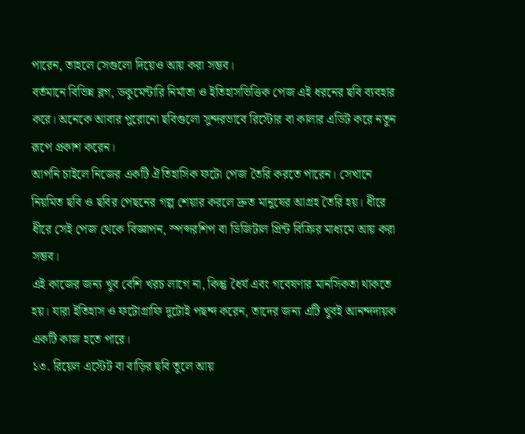পারেন, তাহলে সেগুলো দিয়েও আয় করা সম্ভব।
বর্তমানে বিভিন্ন ব্লগ, ডকুমেন্টারি নির্মাতা ও ইতিহাসভিত্তিক পেজ এই ধরনের ছবি ব্যবহার করে। অনেকে আবার পুরোনো ছবিগুলো সুন্দরভাবে রিস্টোর বা কালার এডিট করে নতুন রূপে প্রকাশ করেন।
আপনি চাইলে নিজের একটি ঐতিহাসিক ফটো পেজ তৈরি করতে পারেন। সেখানে নিয়মিত ছবি ও ছবির পেছনের গল্প শেয়ার করলে দ্রুত মানুষের আগ্রহ তৈরি হয়। ধীরে ধীরে সেই পেজ থেকে বিজ্ঞাপন, স্পন্সরশিপ বা ডিজিটাল প্রিন্ট বিক্রির মাধ্যমে আয় করা সম্ভব।
এই কাজের জন্য খুব বেশি খরচ লাগে না, কিন্তু ধৈর্য এবং গবেষণার মানসিকতা থাকতে হয়। যারা ইতিহাস ও ফটোগ্রাফি দুটোই পছন্দ করেন, তাদের জন্য এটি খুবই আনন্দদায়ক একটি কাজ হতে পারে।
১৩. রিয়েল এস্টেট বা বাড়ির ছবি তুলে আয়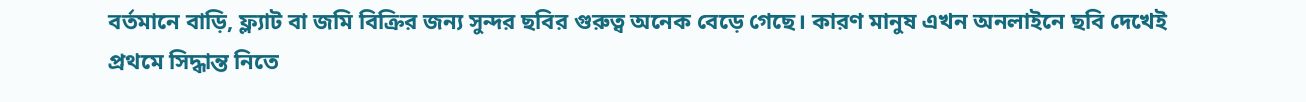বর্তমানে বাড়ি, ফ্ল্যাট বা জমি বিক্রির জন্য সুন্দর ছবির গুরুত্ব অনেক বেড়ে গেছে। কারণ মানুষ এখন অনলাইনে ছবি দেখেই প্রথমে সিদ্ধান্ত নিতে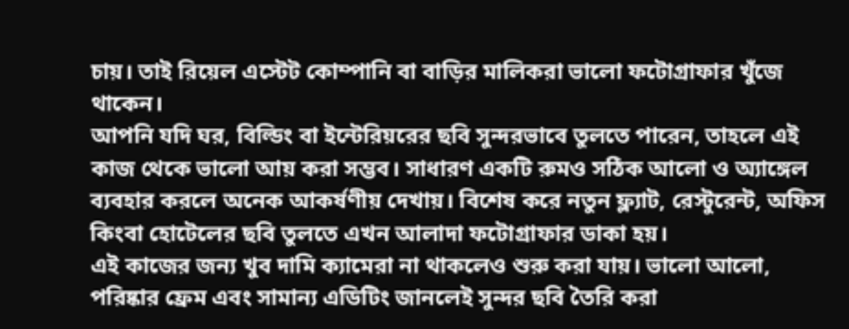চায়। তাই রিয়েল এস্টেট কোম্পানি বা বাড়ির মালিকরা ভালো ফটোগ্রাফার খুঁজে থাকেন।
আপনি যদি ঘর, বিল্ডিং বা ইন্টেরিয়রের ছবি সুন্দরভাবে তুলতে পারেন, তাহলে এই কাজ থেকে ভালো আয় করা সম্ভব। সাধারণ একটি রুমও সঠিক আলো ও অ্যাঙ্গেল ব্যবহার করলে অনেক আকর্ষণীয় দেখায়। বিশেষ করে নতুন ফ্ল্যাট, রেস্টুরেন্ট, অফিস কিংবা হোটেলের ছবি তুলতে এখন আলাদা ফটোগ্রাফার ডাকা হয়।
এই কাজের জন্য খুব দামি ক্যামেরা না থাকলেও শুরু করা যায়। ভালো আলো, পরিষ্কার ফ্রেম এবং সামান্য এডিটিং জানলেই সুন্দর ছবি তৈরি করা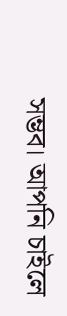সম্ভব। আপনি চাইলে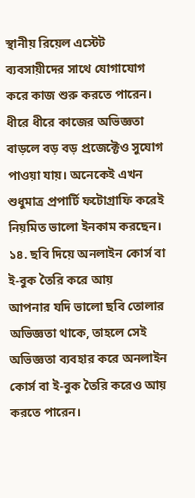স্থানীয় রিয়েল এস্টেট ব্যবসায়ীদের সাথে যোগাযোগ করে কাজ শুরু করতে পারেন।
ধীরে ধীরে কাজের অভিজ্ঞতা বাড়লে বড় বড় প্রজেক্টেও সুযোগ পাওয়া যায়। অনেকেই এখন শুধুমাত্র প্রপার্টি ফটোগ্রাফি করেই নিয়মিত ভালো ইনকাম করছেন।
১৪. ছবি দিয়ে অনলাইন কোর্স বা ই-বুক তৈরি করে আয়
আপনার যদি ভালো ছবি তোলার অভিজ্ঞতা থাকে, তাহলে সেই অভিজ্ঞতা ব্যবহার করে অনলাইন কোর্স বা ই-বুক তৈরি করেও আয় করতে পারেন।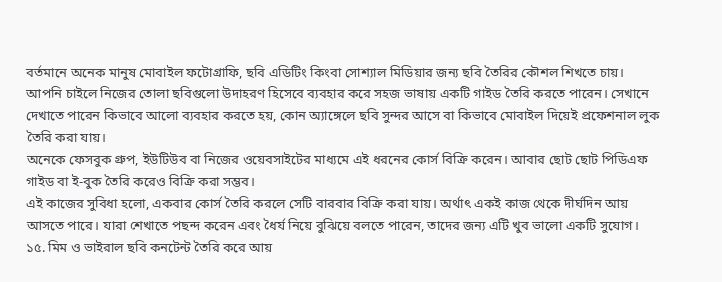বর্তমানে অনেক মানুষ মোবাইল ফটোগ্রাফি, ছবি এডিটিং কিংবা সোশ্যাল মিডিয়ার জন্য ছবি তৈরির কৌশল শিখতে চায়।
আপনি চাইলে নিজের তোলা ছবিগুলো উদাহরণ হিসেবে ব্যবহার করে সহজ ভাষায় একটি গাইড তৈরি করতে পারেন। সেখানে দেখাতে পারেন কিভাবে আলো ব্যবহার করতে হয়, কোন অ্যাঙ্গেলে ছবি সুন্দর আসে বা কিভাবে মোবাইল দিয়েই প্রফেশনাল লুক তৈরি করা যায়।
অনেকে ফেসবুক গ্রুপ, ইউটিউব বা নিজের ওয়েবসাইটের মাধ্যমে এই ধরনের কোর্স বিক্রি করেন। আবার ছোট ছোট পিডিএফ গাইড বা ই-বুক তৈরি করেও বিক্রি করা সম্ভব।
এই কাজের সুবিধা হলো, একবার কোর্স তৈরি করলে সেটি বারবার বিক্রি করা যায়। অর্থাৎ একই কাজ থেকে দীর্ঘদিন আয় আসতে পারে। যারা শেখাতে পছন্দ করেন এবং ধৈর্য নিয়ে বুঝিয়ে বলতে পারেন, তাদের জন্য এটি খুব ভালো একটি সুযোগ।
১৫. মিম ও ভাইরাল ছবি কনটেন্ট তৈরি করে আয়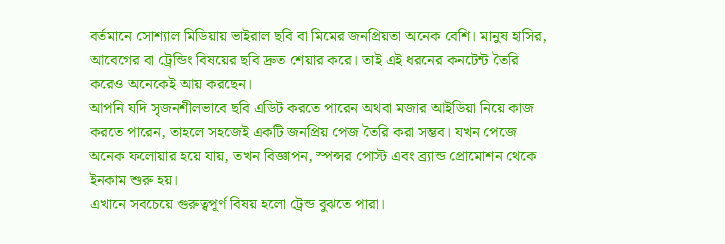বর্তমানে সোশ্যাল মিডিয়ায় ভাইরাল ছবি বা মিমের জনপ্রিয়তা অনেক বেশি। মানুষ হাসির, আবেগের বা ট্রেন্ডিং বিষয়ের ছবি দ্রুত শেয়ার করে। তাই এই ধরনের কনটেন্ট তৈরি করেও অনেকেই আয় করছেন।
আপনি যদি সৃজনশীলভাবে ছবি এডিট করতে পারেন অথবা মজার আইডিয়া নিয়ে কাজ করতে পারেন, তাহলে সহজেই একটি জনপ্রিয় পেজ তৈরি করা সম্ভব। যখন পেজে অনেক ফলোয়ার হয়ে যায়, তখন বিজ্ঞাপন, স্পন্সর পোস্ট এবং ব্র্যান্ড প্রোমোশন থেকে ইনকাম শুরু হয়।
এখানে সবচেয়ে গুরুত্বপূর্ণ বিষয় হলো ট্রেন্ড বুঝতে পারা।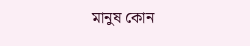মানুষ কোন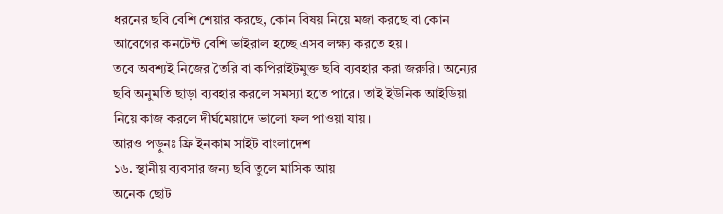ধরনের ছবি বেশি শেয়ার করছে, কোন বিষয় নিয়ে মজা করছে বা কোন আবেগের কনটেন্ট বেশি ভাইরাল হচ্ছে এসব লক্ষ্য করতে হয়।
তবে অবশ্যই নিজের তৈরি বা কপিরাইটমুক্ত ছবি ব্যবহার করা জরুরি। অন্যের ছবি অনুমতি ছাড়া ব্যবহার করলে সমস্যা হতে পারে। তাই ইউনিক আইডিয়া নিয়ে কাজ করলে দীর্ঘমেয়াদে ভালো ফল পাওয়া যায়।
আরও পড়ুনঃ ফ্রি ইনকাম সাইট বাংলাদেশ
১৬. স্থানীয় ব্যবসার জন্য ছবি তুলে মাসিক আয়
অনেক ছোট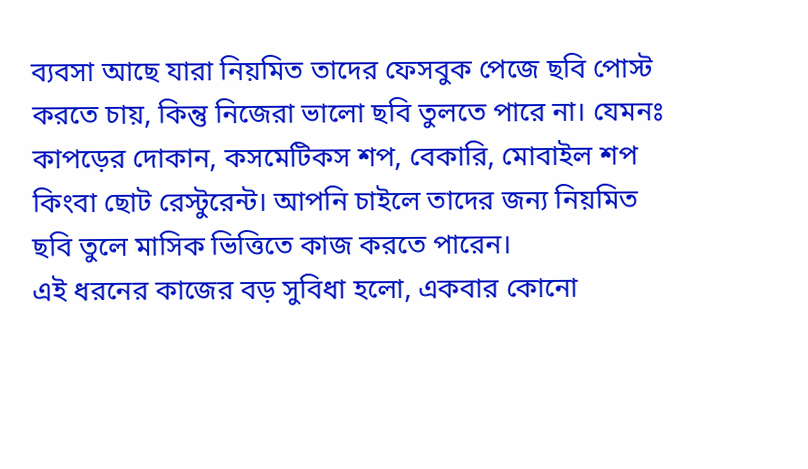ব্যবসা আছে যারা নিয়মিত তাদের ফেসবুক পেজে ছবি পোস্ট করতে চায়, কিন্তু নিজেরা ভালো ছবি তুলতে পারে না। যেমনঃ কাপড়ের দোকান, কসমেটিকস শপ, বেকারি, মোবাইল শপ কিংবা ছোট রেস্টুরেন্ট। আপনি চাইলে তাদের জন্য নিয়মিত ছবি তুলে মাসিক ভিত্তিতে কাজ করতে পারেন।
এই ধরনের কাজের বড় সুবিধা হলো, একবার কোনো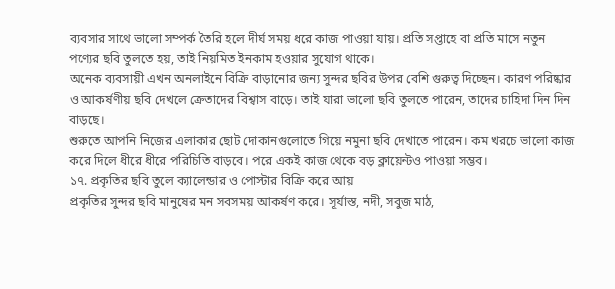ব্যবসার সাথে ভালো সম্পর্ক তৈরি হলে দীর্ঘ সময় ধরে কাজ পাওয়া যায়। প্রতি সপ্তাহে বা প্রতি মাসে নতুন পণ্যের ছবি তুলতে হয়, তাই নিয়মিত ইনকাম হওয়ার সুযোগ থাকে।
অনেক ব্যবসায়ী এখন অনলাইনে বিক্রি বাড়ানোর জন্য সুন্দর ছবির উপর বেশি গুরুত্ব দিচ্ছেন। কারণ পরিষ্কার ও আকর্ষণীয় ছবি দেখলে ক্রেতাদের বিশ্বাস বাড়ে। তাই যারা ভালো ছবি তুলতে পারেন, তাদের চাহিদা দিন দিন বাড়ছে।
শুরুতে আপনি নিজের এলাকার ছোট দোকানগুলোতে গিয়ে নমুনা ছবি দেখাতে পারেন। কম খরচে ভালো কাজ করে দিলে ধীরে ধীরে পরিচিতি বাড়বে। পরে একই কাজ থেকে বড় ক্লায়েন্টও পাওয়া সম্ভব।
১৭. প্রকৃতির ছবি তুলে ক্যালেন্ডার ও পোস্টার বিক্রি করে আয়
প্রকৃতির সুন্দর ছবি মানুষের মন সবসময় আকর্ষণ করে। সূর্যাস্ত, নদী, সবুজ মাঠ,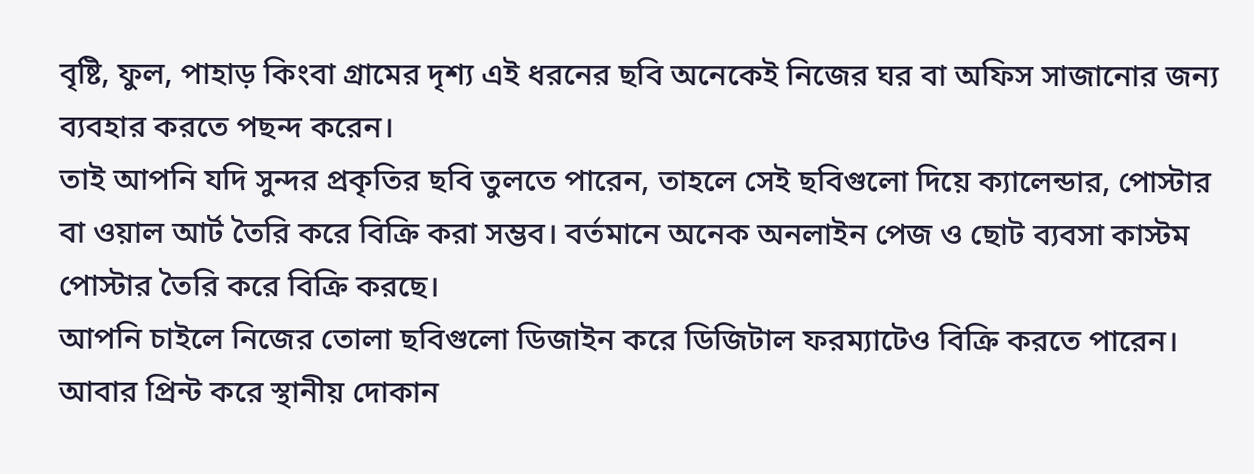বৃষ্টি, ফুল, পাহাড় কিংবা গ্রামের দৃশ্য এই ধরনের ছবি অনেকেই নিজের ঘর বা অফিস সাজানোর জন্য ব্যবহার করতে পছন্দ করেন।
তাই আপনি যদি সুন্দর প্রকৃতির ছবি তুলতে পারেন, তাহলে সেই ছবিগুলো দিয়ে ক্যালেন্ডার, পোস্টার বা ওয়াল আর্ট তৈরি করে বিক্রি করা সম্ভব। বর্তমানে অনেক অনলাইন পেজ ও ছোট ব্যবসা কাস্টম পোস্টার তৈরি করে বিক্রি করছে।
আপনি চাইলে নিজের তোলা ছবিগুলো ডিজাইন করে ডিজিটাল ফরম্যাটেও বিক্রি করতে পারেন। আবার প্রিন্ট করে স্থানীয় দোকান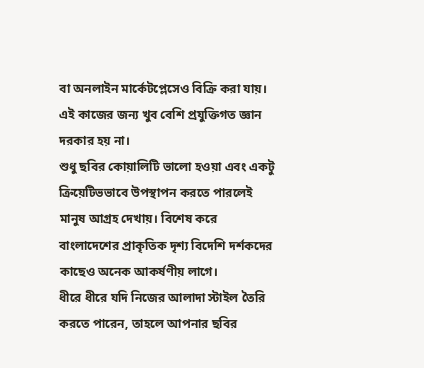বা অনলাইন মার্কেটপ্লেসেও বিক্রি করা যায়। এই কাজের জন্য খুব বেশি প্রযুক্তিগত জ্ঞান দরকার হয় না।
শুধু ছবির কোয়ালিটি ভালো হওয়া এবং একটু ক্রিয়েটিভভাবে উপস্থাপন করতে পারলেই মানুষ আগ্রহ দেখায়। বিশেষ করে বাংলাদেশের প্রাকৃতিক দৃশ্য বিদেশি দর্শকদের কাছেও অনেক আকর্ষণীয় লাগে।
ধীরে ধীরে যদি নিজের আলাদা স্টাইল তৈরি করতে পারেন, তাহলে আপনার ছবির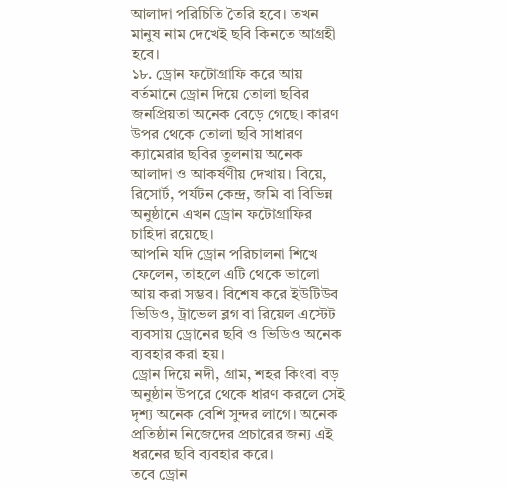আলাদা পরিচিতি তৈরি হবে। তখন মানুষ নাম দেখেই ছবি কিনতে আগ্রহী হবে।
১৮. ড্রোন ফটোগ্রাফি করে আয়
বর্তমানে ড্রোন দিয়ে তোলা ছবির জনপ্রিয়তা অনেক বেড়ে গেছে। কারণ উপর থেকে তোলা ছবি সাধারণ ক্যামেরার ছবির তুলনায় অনেক আলাদা ও আকর্ষণীয় দেখায়। বিয়ে, রিসোর্ট, পর্যটন কেন্দ্র, জমি বা বিভিন্ন অনুষ্ঠানে এখন ড্রোন ফটোগ্রাফির চাহিদা রয়েছে।
আপনি যদি ড্রোন পরিচালনা শিখে ফেলেন, তাহলে এটি থেকে ভালো আয় করা সম্ভব। বিশেষ করে ইউটিউব ভিডিও, ট্রাভেল ব্লগ বা রিয়েল এস্টেট ব্যবসায় ড্রোনের ছবি ও ভিডিও অনেক ব্যবহার করা হয়।
ড্রোন দিয়ে নদী, গ্রাম, শহর কিংবা বড় অনুষ্ঠান উপরে থেকে ধারণ করলে সেই দৃশ্য অনেক বেশি সুন্দর লাগে। অনেক প্রতিষ্ঠান নিজেদের প্রচারের জন্য এই ধরনের ছবি ব্যবহার করে।
তবে ড্রোন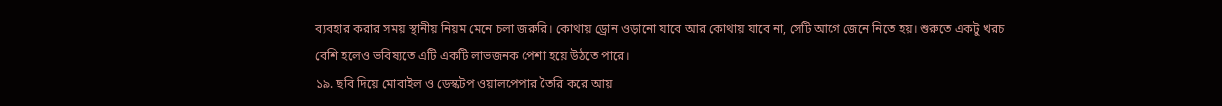ব্যবহার করার সময় স্থানীয় নিয়ম মেনে চলা জরুরি। কোথায় ড্রোন ওড়ানো যাবে আর কোথায় যাবে না, সেটি আগে জেনে নিতে হয়। শুরুতে একটু খরচ বেশি হলেও ভবিষ্যতে এটি একটি লাভজনক পেশা হয়ে উঠতে পারে।
১৯. ছবি দিয়ে মোবাইল ও ডেস্কটপ ওয়ালপেপার তৈরি করে আয়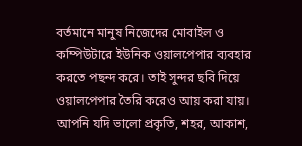বর্তমানে মানুষ নিজেদের মোবাইল ও কম্পিউটারে ইউনিক ওয়ালপেপার ব্যবহার করতে পছন্দ করে। তাই সুন্দর ছবি দিয়ে ওয়ালপেপার তৈরি করেও আয় করা যায়। আপনি যদি ভালো প্রকৃতি, শহর, আকাশ,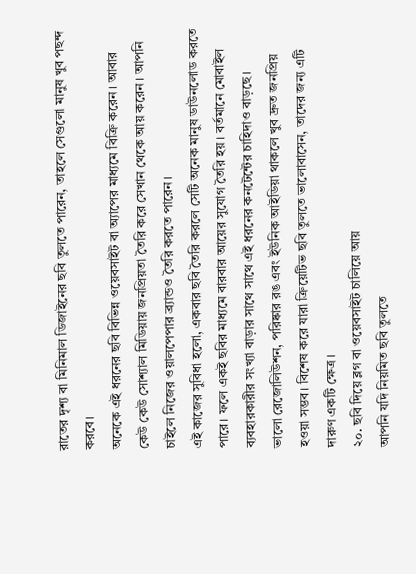রাতের দৃশ্য বা মিনিমাল ডিজাইনের ছবি তুলতে পারেন, তাহলে সেগুলো মানুষ খুব পছন্দ করবে।
অনেকে এই ধরনের ছবি বিভিন্ন ওয়েবসাইট বা অ্যাপের মাধ্যমে বিক্রি করেন। আবার কেউ কেউ সোশ্যাল মিডিয়ায় জনপ্রিয়তা তৈরি করে সেখান থেকে আয় করেন। আপনি চাইলে নিজের ওয়ালপেপার ব্র্যান্ডও তৈরি করতে পারেন।
এই কাজের সুবিধা হলো, একবার ছবি তৈরি করলে সেটি অনেক মানুষ ডাউনলোড করতে পারে। ফলে একই ছবির মাধ্যমে বারবার আয়ের সুযোগ তৈরি হয়। বর্তমানে মোবাইল ব্যবহারকারীর সংখ্যা বাড়ার সাথে সাথে এই ধরনের কনটেন্টের চাহিদাও বাড়ছে।
ভালো রেজোলিউশন, পরিষ্কার রঙ এবং ইউনিক আইডিয়া থাকলে খুব দ্রুত জনপ্রিয় হওয়া সম্ভব। বিশেষ করে যারা ক্রিয়েটিভ ছবি তুলতে ভালোবাসেন, তাদের জন্য এটি দারুণ একটি ক্ষেত্র।
২০. ছবি দিয়ে ব্লগ বা ওয়েবসাইট চালিয়ে আয়
আপনি যদি নিয়মিত ছবি তুলতে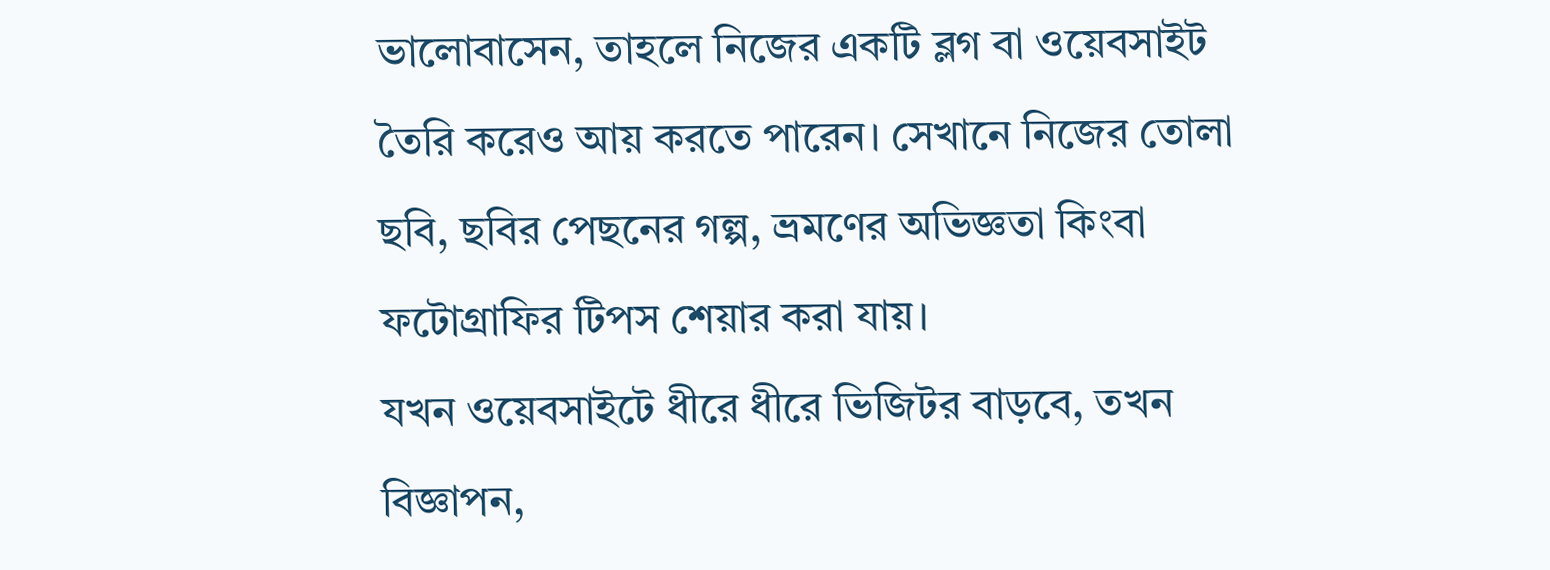ভালোবাসেন, তাহলে নিজের একটি ব্লগ বা ওয়েবসাইট তৈরি করেও আয় করতে পারেন। সেখানে নিজের তোলা ছবি, ছবির পেছনের গল্প, ভ্রমণের অভিজ্ঞতা কিংবা ফটোগ্রাফির টিপস শেয়ার করা যায়।
যখন ওয়েবসাইটে ধীরে ধীরে ভিজিটর বাড়বে, তখন বিজ্ঞাপন,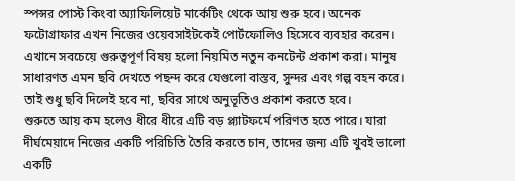স্পন্সর পোস্ট কিংবা অ্যাফিলিয়েট মার্কেটিং থেকে আয় শুরু হবে। অনেক ফটোগ্রাফার এখন নিজের ওয়েবসাইটকেই পোর্টফোলিও হিসেবে ব্যবহার করেন।
এখানে সবচেয়ে গুরুত্বপূর্ণ বিষয় হলো নিয়মিত নতুন কনটেন্ট প্রকাশ করা। মানুষ সাধারণত এমন ছবি দেখতে পছন্দ করে যেগুলো বাস্তব, সুন্দর এবং গল্প বহন করে। তাই শুধু ছবি দিলেই হবে না, ছবির সাথে অনুভূতিও প্রকাশ করতে হবে।
শুরুতে আয় কম হলেও ধীরে ধীরে এটি বড় প্ল্যাটফর্মে পরিণত হতে পারে। যারা দীর্ঘমেয়াদে নিজের একটি পরিচিতি তৈরি করতে চান, তাদের জন্য এটি খুবই ভালো একটি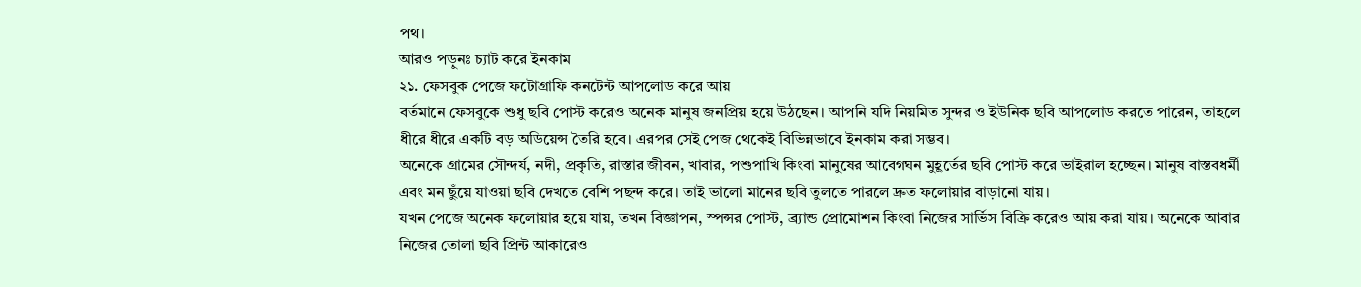পথ।
আরও পড়ুনঃ চ্যাট করে ইনকাম
২১. ফেসবুক পেজে ফটোগ্রাফি কনটেন্ট আপলোড করে আয়
বর্তমানে ফেসবুকে শুধু ছবি পোস্ট করেও অনেক মানুষ জনপ্রিয় হয়ে উঠছেন। আপনি যদি নিয়মিত সুন্দর ও ইউনিক ছবি আপলোড করতে পারেন, তাহলে ধীরে ধীরে একটি বড় অডিয়েন্স তৈরি হবে। এরপর সেই পেজ থেকেই বিভিন্নভাবে ইনকাম করা সম্ভব।
অনেকে গ্রামের সৌন্দর্য, নদী, প্রকৃতি, রাস্তার জীবন, খাবার, পশুপাখি কিংবা মানুষের আবেগঘন মুহূর্তের ছবি পোস্ট করে ভাইরাল হচ্ছেন। মানুষ বাস্তবধর্মী এবং মন ছুঁয়ে যাওয়া ছবি দেখতে বেশি পছন্দ করে। তাই ভালো মানের ছবি তুলতে পারলে দ্রুত ফলোয়ার বাড়ানো যায়।
যখন পেজে অনেক ফলোয়ার হয়ে যায়, তখন বিজ্ঞাপন, স্পন্সর পোস্ট, ব্র্যান্ড প্রোমোশন কিংবা নিজের সার্ভিস বিক্রি করেও আয় করা যায়। অনেকে আবার নিজের তোলা ছবি প্রিন্ট আকারেও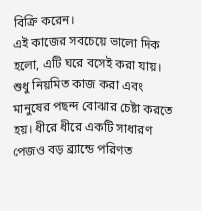বিক্রি করেন।
এই কাজের সবচেয়ে ভালো দিক হলো, এটি ঘরে বসেই করা যায়। শুধু নিয়মিত কাজ করা এবং মানুষের পছন্দ বোঝার চেষ্টা করতে হয়। ধীরে ধীরে একটি সাধারণ পেজও বড় ব্র্যান্ডে পরিণত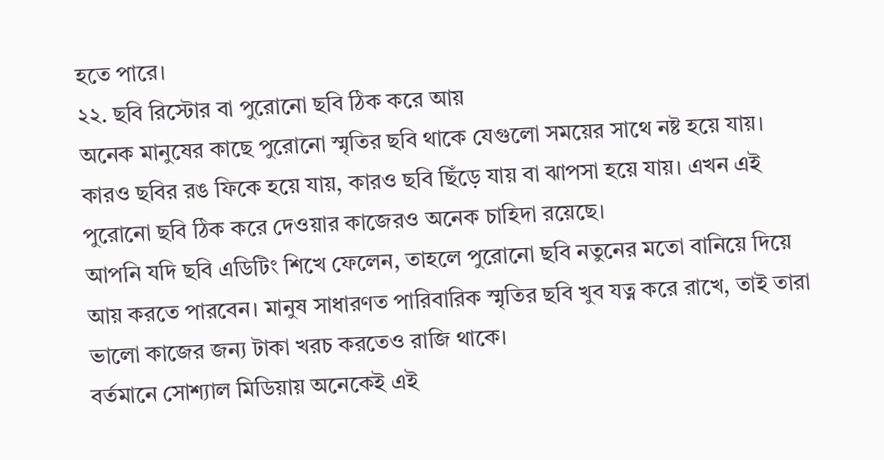হতে পারে।
২২. ছবি রিস্টোর বা পুরোনো ছবি ঠিক করে আয়
অনেক মানুষের কাছে পুরোনো স্মৃতির ছবি থাকে যেগুলো সময়ের সাথে নষ্ট হয়ে যায়। কারও ছবির রঙ ফিকে হয়ে যায়, কারও ছবি ছিঁড়ে যায় বা ঝাপসা হয়ে যায়। এখন এই পুরোনো ছবি ঠিক করে দেওয়ার কাজেরও অনেক চাহিদা রয়েছে।
আপনি যদি ছবি এডিটিং শিখে ফেলেন, তাহলে পুরোনো ছবি নতুনের মতো বানিয়ে দিয়ে আয় করতে পারবেন। মানুষ সাধারণত পারিবারিক স্মৃতির ছবি খুব যত্ন করে রাখে, তাই তারা ভালো কাজের জন্য টাকা খরচ করতেও রাজি থাকে।
বর্তমানে সোশ্যাল মিডিয়ায় অনেকেই এই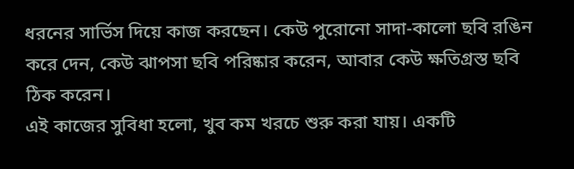ধরনের সার্ভিস দিয়ে কাজ করছেন। কেউ পুরোনো সাদা-কালো ছবি রঙিন করে দেন, কেউ ঝাপসা ছবি পরিষ্কার করেন, আবার কেউ ক্ষতিগ্রস্ত ছবি ঠিক করেন।
এই কাজের সুবিধা হলো, খুব কম খরচে শুরু করা যায়। একটি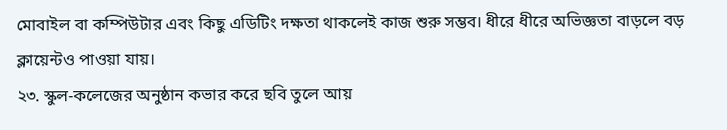মোবাইল বা কম্পিউটার এবং কিছু এডিটিং দক্ষতা থাকলেই কাজ শুরু সম্ভব। ধীরে ধীরে অভিজ্ঞতা বাড়লে বড় ক্লায়েন্টও পাওয়া যায়।
২৩. স্কুল-কলেজের অনুষ্ঠান কভার করে ছবি তুলে আয়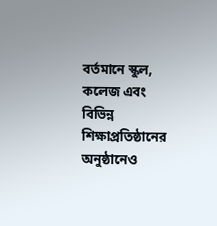বর্তমানে স্কুল, কলেজ এবং বিভিন্ন শিক্ষাপ্রতিষ্ঠানের অনুষ্ঠানেও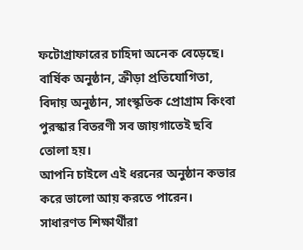ফটোগ্রাফারের চাহিদা অনেক বেড়েছে। বার্ষিক অনুষ্ঠান, ক্রীড়া প্রতিযোগিতা, বিদায় অনুষ্ঠান, সাংস্কৃতিক প্রোগ্রাম কিংবা পুরস্কার বিতরণী সব জায়গাতেই ছবি তোলা হয়।
আপনি চাইলে এই ধরনের অনুষ্ঠান কভার করে ভালো আয় করতে পারেন। সাধারণত শিক্ষার্থীরা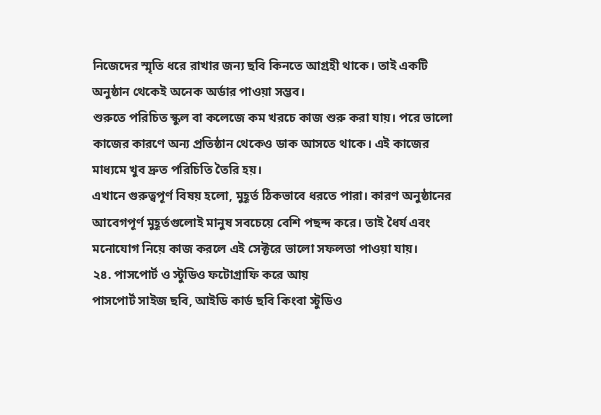নিজেদের স্মৃতি ধরে রাখার জন্য ছবি কিনতে আগ্রহী থাকে। তাই একটি অনুষ্ঠান থেকেই অনেক অর্ডার পাওয়া সম্ভব।
শুরুতে পরিচিত স্কুল বা কলেজে কম খরচে কাজ শুরু করা যায়। পরে ভালো কাজের কারণে অন্য প্রতিষ্ঠান থেকেও ডাক আসতে থাকে। এই কাজের মাধ্যমে খুব দ্রুত পরিচিতি তৈরি হয়।
এখানে গুরুত্বপূর্ণ বিষয় হলো, মুহূর্ত ঠিকভাবে ধরতে পারা। কারণ অনুষ্ঠানের আবেগপূর্ণ মুহূর্তগুলোই মানুষ সবচেয়ে বেশি পছন্দ করে। তাই ধৈর্য এবং মনোযোগ নিয়ে কাজ করলে এই সেক্টরে ভালো সফলতা পাওয়া যায়।
২৪. পাসপোর্ট ও স্টুডিও ফটোগ্রাফি করে আয়
পাসপোর্ট সাইজ ছবি, আইডি কার্ড ছবি কিংবা স্টুডিও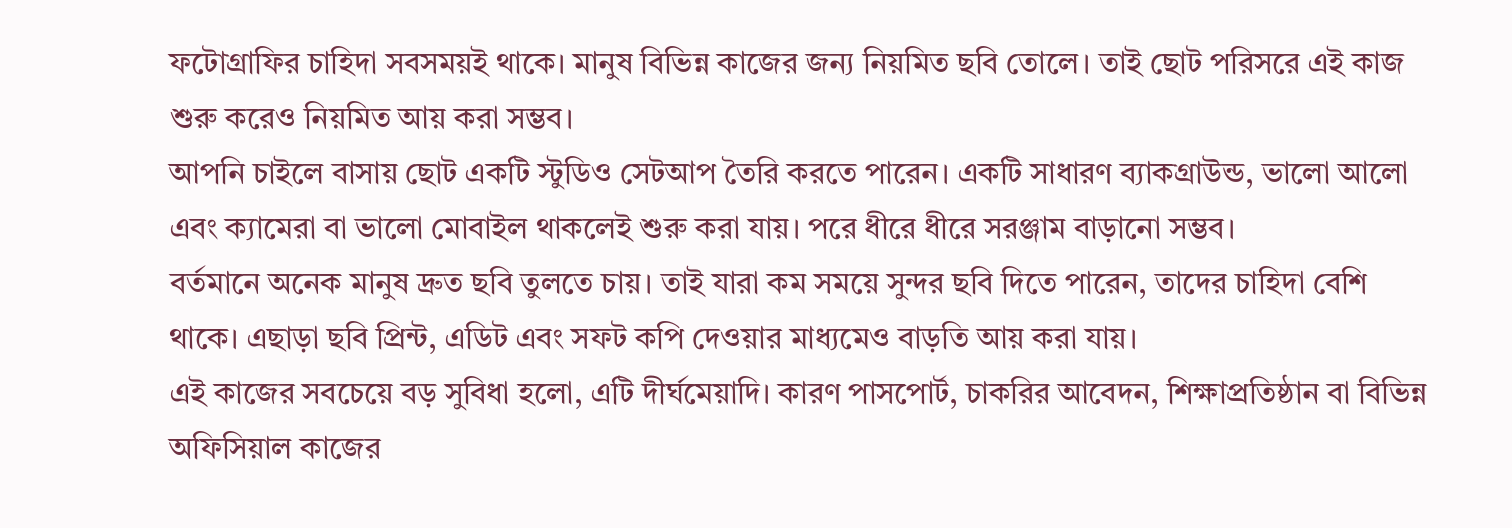ফটোগ্রাফির চাহিদা সবসময়ই থাকে। মানুষ বিভিন্ন কাজের জন্য নিয়মিত ছবি তোলে। তাই ছোট পরিসরে এই কাজ শুরু করেও নিয়মিত আয় করা সম্ভব।
আপনি চাইলে বাসায় ছোট একটি স্টুডিও সেটআপ তৈরি করতে পারেন। একটি সাধারণ ব্যাকগ্রাউন্ড, ভালো আলো এবং ক্যামেরা বা ভালো মোবাইল থাকলেই শুরু করা যায়। পরে ধীরে ধীরে সরঞ্জাম বাড়ানো সম্ভব।
বর্তমানে অনেক মানুষ দ্রুত ছবি তুলতে চায়। তাই যারা কম সময়ে সুন্দর ছবি দিতে পারেন, তাদের চাহিদা বেশি থাকে। এছাড়া ছবি প্রিন্ট, এডিট এবং সফট কপি দেওয়ার মাধ্যমেও বাড়তি আয় করা যায়।
এই কাজের সবচেয়ে বড় সুবিধা হলো, এটি দীর্ঘমেয়াদি। কারণ পাসপোর্ট, চাকরির আবেদন, শিক্ষাপ্রতিষ্ঠান বা বিভিন্ন অফিসিয়াল কাজের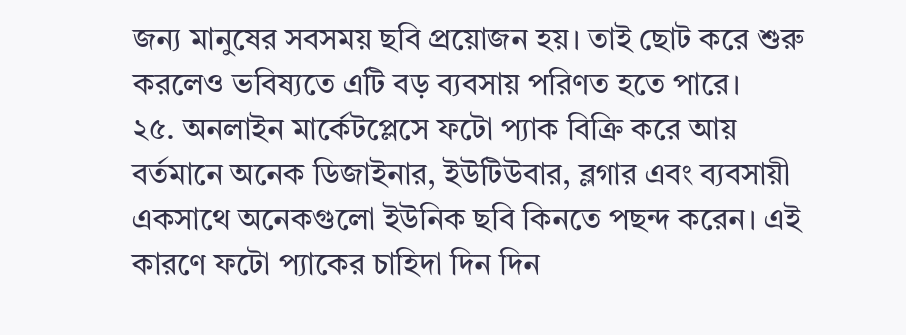জন্য মানুষের সবসময় ছবি প্রয়োজন হয়। তাই ছোট করে শুরু করলেও ভবিষ্যতে এটি বড় ব্যবসায় পরিণত হতে পারে।
২৫. অনলাইন মার্কেটপ্লেসে ফটো প্যাক বিক্রি করে আয়
বর্তমানে অনেক ডিজাইনার, ইউটিউবার, ব্লগার এবং ব্যবসায়ী একসাথে অনেকগুলো ইউনিক ছবি কিনতে পছন্দ করেন। এই কারণে ফটো প্যাকের চাহিদা দিন দিন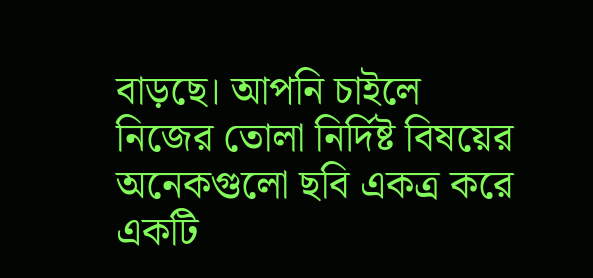বাড়ছে। আপনি চাইলে নিজের তোলা নির্দিষ্ট বিষয়ের অনেকগুলো ছবি একত্র করে একটি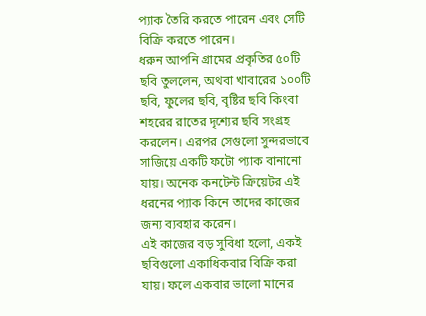প্যাক তৈরি করতে পারেন এবং সেটি বিক্রি করতে পারেন।
ধরুন আপনি গ্রামের প্রকৃতির ৫০টি ছবি তুললেন, অথবা খাবারের ১০০টি ছবি, ফুলের ছবি, বৃষ্টির ছবি কিংবা শহরের রাতের দৃশ্যের ছবি সংগ্রহ করলেন। এরপর সেগুলো সুন্দরভাবে সাজিয়ে একটি ফটো প্যাক বানানো যায়। অনেক কনটেন্ট ক্রিয়েটর এই ধরনের প্যাক কিনে তাদের কাজের জন্য ব্যবহার করেন।
এই কাজের বড় সুবিধা হলো, একই ছবিগুলো একাধিকবার বিক্রি করা যায়। ফলে একবার ভালো মানের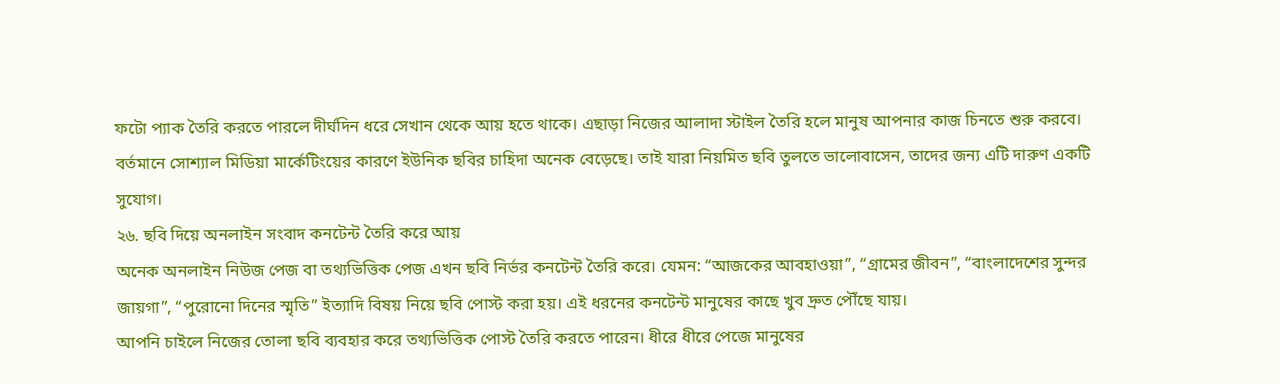ফটো প্যাক তৈরি করতে পারলে দীর্ঘদিন ধরে সেখান থেকে আয় হতে থাকে। এছাড়া নিজের আলাদা স্টাইল তৈরি হলে মানুষ আপনার কাজ চিনতে শুরু করবে।
বর্তমানে সোশ্যাল মিডিয়া মার্কেটিংয়ের কারণে ইউনিক ছবির চাহিদা অনেক বেড়েছে। তাই যারা নিয়মিত ছবি তুলতে ভালোবাসেন, তাদের জন্য এটি দারুণ একটি সুযোগ।
২৬. ছবি দিয়ে অনলাইন সংবাদ কনটেন্ট তৈরি করে আয়
অনেক অনলাইন নিউজ পেজ বা তথ্যভিত্তিক পেজ এখন ছবি নির্ভর কনটেন্ট তৈরি করে। যেমন: “আজকের আবহাওয়া”, “গ্রামের জীবন”, “বাংলাদেশের সুন্দর জায়গা”, “পুরোনো দিনের স্মৃতি” ইত্যাদি বিষয় নিয়ে ছবি পোস্ট করা হয়। এই ধরনের কনটেন্ট মানুষের কাছে খুব দ্রুত পৌঁছে যায়।
আপনি চাইলে নিজের তোলা ছবি ব্যবহার করে তথ্যভিত্তিক পোস্ট তৈরি করতে পারেন। ধীরে ধীরে পেজে মানুষের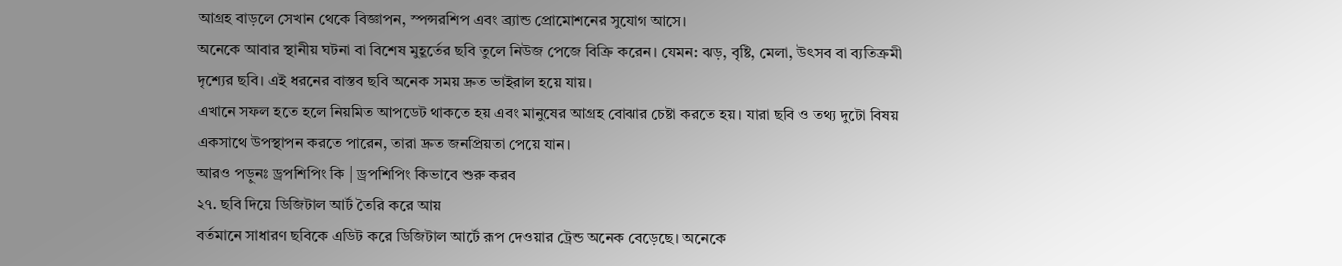আগ্রহ বাড়লে সেখান থেকে বিজ্ঞাপন, স্পন্সরশিপ এবং ব্র্যান্ড প্রোমোশনের সুযোগ আসে।
অনেকে আবার স্থানীয় ঘটনা বা বিশেষ মুহূর্তের ছবি তুলে নিউজ পেজে বিক্রি করেন। যেমন: ঝড়, বৃষ্টি, মেলা, উৎসব বা ব্যতিক্রমী দৃশ্যের ছবি। এই ধরনের বাস্তব ছবি অনেক সময় দ্রুত ভাইরাল হয়ে যায়।
এখানে সফল হতে হলে নিয়মিত আপডেট থাকতে হয় এবং মানুষের আগ্রহ বোঝার চেষ্টা করতে হয়। যারা ছবি ও তথ্য দুটো বিষয় একসাথে উপস্থাপন করতে পারেন, তারা দ্রুত জনপ্রিয়তা পেয়ে যান।
আরও পড়ুনঃ ড্রপশিপিং কি | ড্রপশিপিং কিভাবে শুরু করব
২৭. ছবি দিয়ে ডিজিটাল আর্ট তৈরি করে আয়
বর্তমানে সাধারণ ছবিকে এডিট করে ডিজিটাল আর্টে রূপ দেওয়ার ট্রেন্ড অনেক বেড়েছে। অনেকে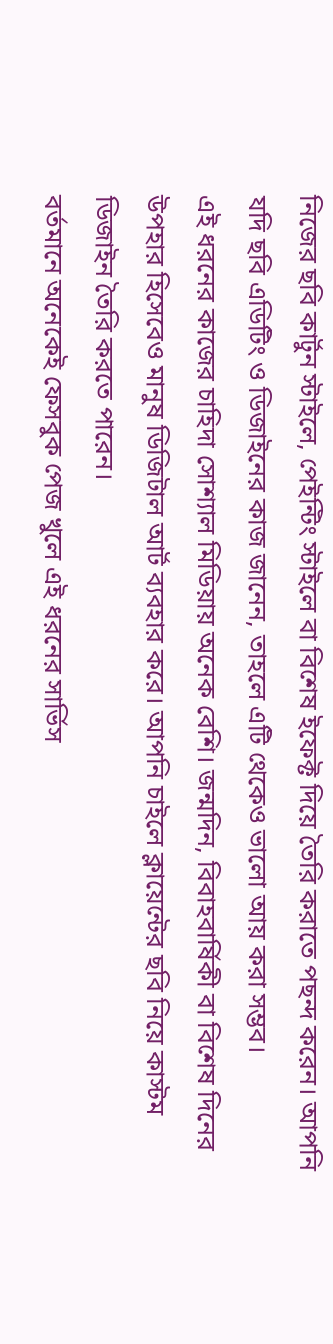নিজের ছবি কার্টুন স্টাইলে, পেইন্টিং স্টাইলে বা বিশেষ ইফেক্ট দিয়ে তৈরি করাতে পছন্দ করেন। আপনি যদি ছবি এডিটিং ও ডিজাইনের কাজ জানেন, তাহলে এটি থেকেও ভালো আয় করা সম্ভব।
এই ধরনের কাজের চাহিদা সোশ্যাল মিডিয়ায় অনেক বেশি। জন্মদিন, বিবাহবার্ষিকী বা বিশেষ দিনের উপহার হিসেবেও মানুষ ডিজিটাল আর্ট ব্যবহার করে। আপনি চাইলে ক্লায়েন্টের ছবি নিয়ে কাস্টম ডিজাইন তৈরি করতে পারেন।
বর্তমানে অনেকেই ফেসবুক পেজ খুলে এই ধরনের সার্ভিস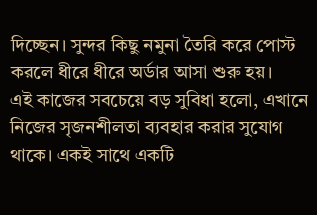দিচ্ছেন। সুন্দর কিছু নমুনা তৈরি করে পোস্ট করলে ধীরে ধীরে অর্ডার আসা শুরু হয়।
এই কাজের সবচেয়ে বড় সুবিধা হলো, এখানে নিজের সৃজনশীলতা ব্যবহার করার সুযোগ থাকে। একই সাথে একটি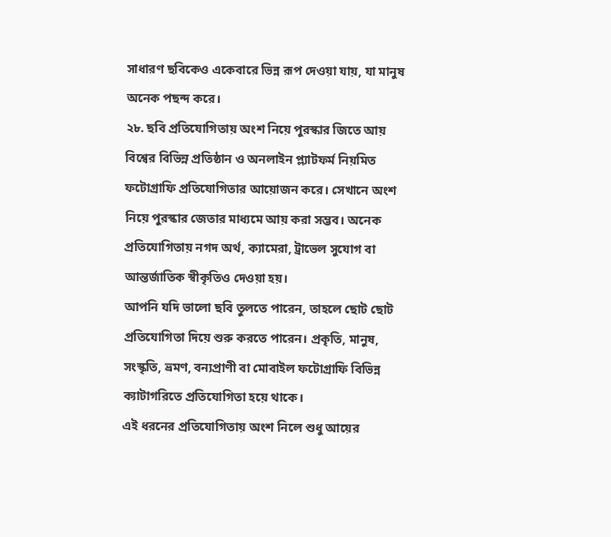সাধারণ ছবিকেও একেবারে ভিন্ন রূপ দেওয়া যায়, যা মানুষ অনেক পছন্দ করে।
২৮. ছবি প্রতিযোগিতায় অংশ নিয়ে পুরস্কার জিতে আয়
বিশ্বের বিভিন্ন প্রতিষ্ঠান ও অনলাইন প্ল্যাটফর্ম নিয়মিত ফটোগ্রাফি প্রতিযোগিতার আয়োজন করে। সেখানে অংশ নিয়ে পুরস্কার জেতার মাধ্যমে আয় করা সম্ভব। অনেক প্রতিযোগিতায় নগদ অর্থ, ক্যামেরা, ট্রাভেল সুযোগ বা আন্তর্জাতিক স্বীকৃতিও দেওয়া হয়।
আপনি যদি ভালো ছবি তুলতে পারেন, তাহলে ছোট ছোট প্রতিযোগিতা দিয়ে শুরু করতে পারেন। প্রকৃতি, মানুষ, সংস্কৃতি, ভ্রমণ, বন্যপ্রাণী বা মোবাইল ফটোগ্রাফি বিভিন্ন ক্যাটাগরিতে প্রতিযোগিতা হয়ে থাকে।
এই ধরনের প্রতিযোগিতায় অংশ নিলে শুধু আয়ের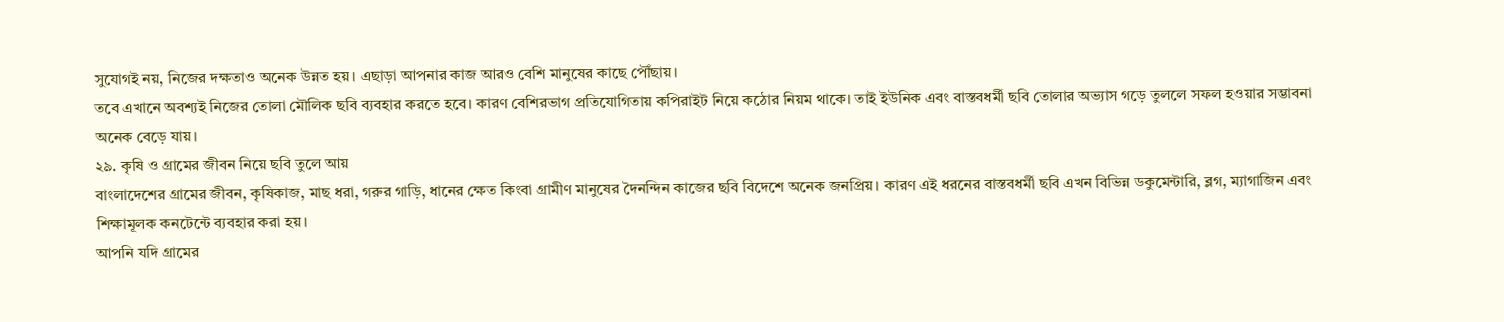সুযোগই নয়, নিজের দক্ষতাও অনেক উন্নত হয়। এছাড়া আপনার কাজ আরও বেশি মানুষের কাছে পৌঁছায়।
তবে এখানে অবশ্যই নিজের তোলা মৌলিক ছবি ব্যবহার করতে হবে। কারণ বেশিরভাগ প্রতিযোগিতায় কপিরাইট নিয়ে কঠোর নিয়ম থাকে। তাই ইউনিক এবং বাস্তবধর্মী ছবি তোলার অভ্যাস গড়ে তুললে সফল হওয়ার সম্ভাবনা অনেক বেড়ে যায়।
২৯. কৃষি ও গ্রামের জীবন নিয়ে ছবি তুলে আয়
বাংলাদেশের গ্রামের জীবন, কৃষিকাজ, মাছ ধরা, গরুর গাড়ি, ধানের ক্ষেত কিংবা গ্রামীণ মানুষের দৈনন্দিন কাজের ছবি বিদেশে অনেক জনপ্রিয়। কারণ এই ধরনের বাস্তবধর্মী ছবি এখন বিভিন্ন ডকুমেন্টারি, ব্লগ, ম্যাগাজিন এবং শিক্ষামূলক কনটেন্টে ব্যবহার করা হয়।
আপনি যদি গ্রামের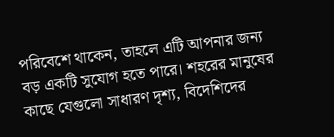পরিবেশে থাকেন, তাহলে এটি আপনার জন্য বড় একটি সুযোগ হতে পারে। শহরের মানুষের কাছে যেগুলো সাধারণ দৃশ্য, বিদেশিদের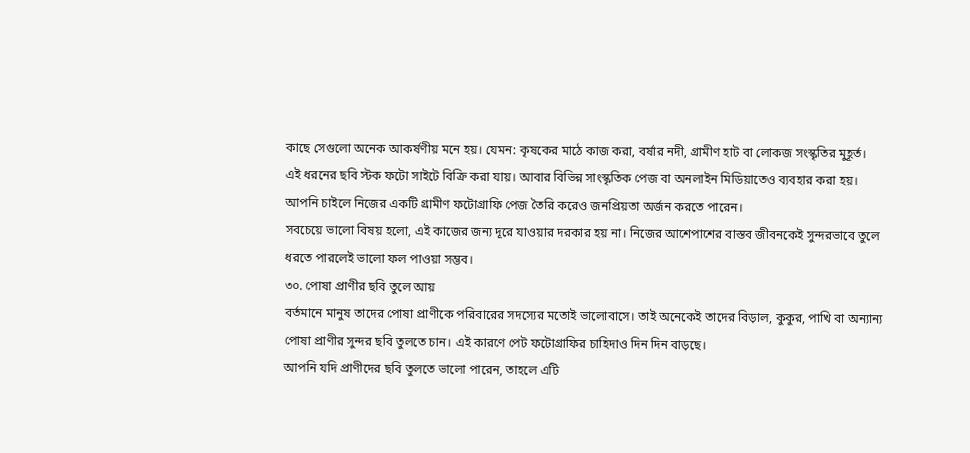কাছে সেগুলো অনেক আকর্ষণীয় মনে হয়। যেমন: কৃষকের মাঠে কাজ করা, বর্ষার নদী, গ্রামীণ হাট বা লোকজ সংস্কৃতির মুহূর্ত।
এই ধরনের ছবি স্টক ফটো সাইটে বিক্রি করা যায়। আবার বিভিন্ন সাংস্কৃতিক পেজ বা অনলাইন মিডিয়াতেও ব্যবহার করা হয়। আপনি চাইলে নিজের একটি গ্রামীণ ফটোগ্রাফি পেজ তৈরি করেও জনপ্রিয়তা অর্জন করতে পারেন।
সবচেয়ে ভালো বিষয় হলো, এই কাজের জন্য দূরে যাওয়ার দরকার হয় না। নিজের আশেপাশের বাস্তব জীবনকেই সুন্দরভাবে তুলে ধরতে পারলেই ভালো ফল পাওয়া সম্ভব।
৩০. পোষা প্রাণীর ছবি তুলে আয়
বর্তমানে মানুষ তাদের পোষা প্রাণীকে পরিবারের সদস্যের মতোই ভালোবাসে। তাই অনেকেই তাদের বিড়াল, কুকুর, পাখি বা অন্যান্য পোষা প্রাণীর সুন্দর ছবি তুলতে চান। এই কারণে পেট ফটোগ্রাফির চাহিদাও দিন দিন বাড়ছে।
আপনি যদি প্রাণীদের ছবি তুলতে ভালো পারেন, তাহলে এটি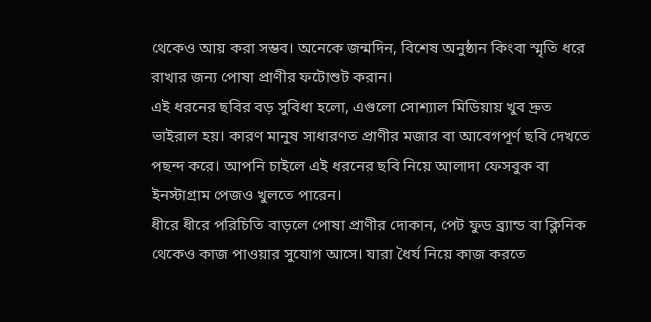থেকেও আয় করা সম্ভব। অনেকে জন্মদিন, বিশেষ অনুষ্ঠান কিংবা স্মৃতি ধরে রাখার জন্য পোষা প্রাণীর ফটোশুট করান।
এই ধরনের ছবির বড় সুবিধা হলো, এগুলো সোশ্যাল মিডিয়ায় খুব দ্রুত ভাইরাল হয়। কারণ মানুষ সাধারণত প্রাণীর মজার বা আবেগপূর্ণ ছবি দেখতে পছন্দ করে। আপনি চাইলে এই ধরনের ছবি নিয়ে আলাদা ফেসবুক বা ইনস্টাগ্রাম পেজও খুলতে পারেন।
ধীরে ধীরে পরিচিতি বাড়লে পোষা প্রাণীর দোকান, পেট ফুড ব্র্যান্ড বা ক্লিনিক থেকেও কাজ পাওয়ার সুযোগ আসে। যারা ধৈর্য নিয়ে কাজ করতে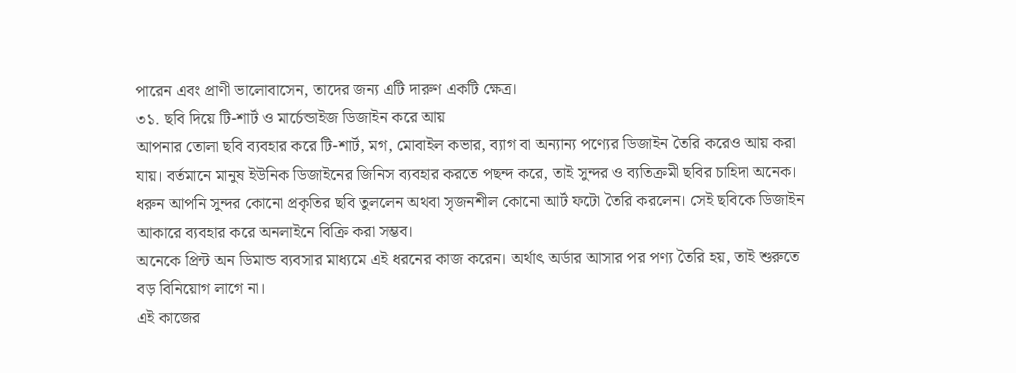পারেন এবং প্রাণী ভালোবাসেন, তাদের জন্য এটি দারুণ একটি ক্ষেত্র।
৩১. ছবি দিয়ে টি-শার্ট ও মার্চেন্ডাইজ ডিজাইন করে আয়
আপনার তোলা ছবি ব্যবহার করে টি-শার্ট, মগ, মোবাইল কভার, ব্যাগ বা অন্যান্য পণ্যের ডিজাইন তৈরি করেও আয় করা যায়। বর্তমানে মানুষ ইউনিক ডিজাইনের জিনিস ব্যবহার করতে পছন্দ করে, তাই সুন্দর ও ব্যতিক্রমী ছবির চাহিদা অনেক।
ধরুন আপনি সুন্দর কোনো প্রকৃতির ছবি তুললেন অথবা সৃজনশীল কোনো আর্ট ফটো তৈরি করলেন। সেই ছবিকে ডিজাইন আকারে ব্যবহার করে অনলাইনে বিক্রি করা সম্ভব।
অনেকে প্রিন্ট অন ডিমান্ড ব্যবসার মাধ্যমে এই ধরনের কাজ করেন। অর্থাৎ অর্ডার আসার পর পণ্য তৈরি হয়, তাই শুরুতে বড় বিনিয়োগ লাগে না।
এই কাজের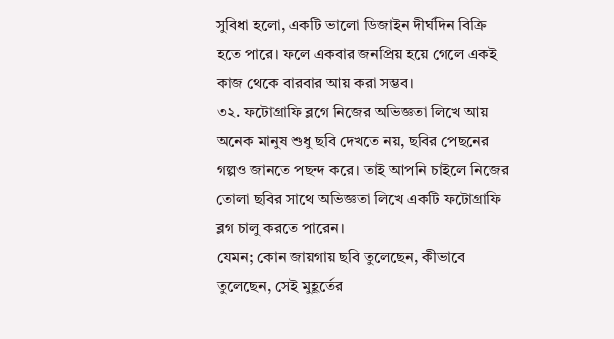সুবিধা হলো, একটি ভালো ডিজাইন দীর্ঘদিন বিক্রি হতে পারে। ফলে একবার জনপ্রিয় হয়ে গেলে একই কাজ থেকে বারবার আয় করা সম্ভব।
৩২. ফটোগ্রাফি ব্লগে নিজের অভিজ্ঞতা লিখে আয়
অনেক মানুষ শুধু ছবি দেখতে নয়, ছবির পেছনের গল্পও জানতে পছন্দ করে। তাই আপনি চাইলে নিজের তোলা ছবির সাথে অভিজ্ঞতা লিখে একটি ফটোগ্রাফি ব্লগ চালু করতে পারেন।
যেমন; কোন জায়গায় ছবি তুলেছেন, কীভাবে তুলেছেন, সেই মুহূর্তের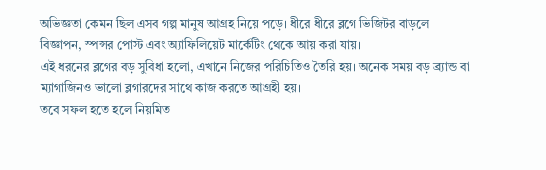অভিজ্ঞতা কেমন ছিল এসব গল্প মানুষ আগ্রহ নিয়ে পড়ে। ধীরে ধীরে ব্লগে ভিজিটর বাড়লে বিজ্ঞাপন, স্পন্সর পোস্ট এবং অ্যাফিলিয়েট মার্কেটিং থেকে আয় করা যায়।
এই ধরনের ব্লগের বড় সুবিধা হলো, এখানে নিজের পরিচিতিও তৈরি হয়। অনেক সময় বড় ব্র্যান্ড বা ম্যাগাজিনও ভালো ব্লগারদের সাথে কাজ করতে আগ্রহী হয়।
তবে সফল হতে হলে নিয়মিত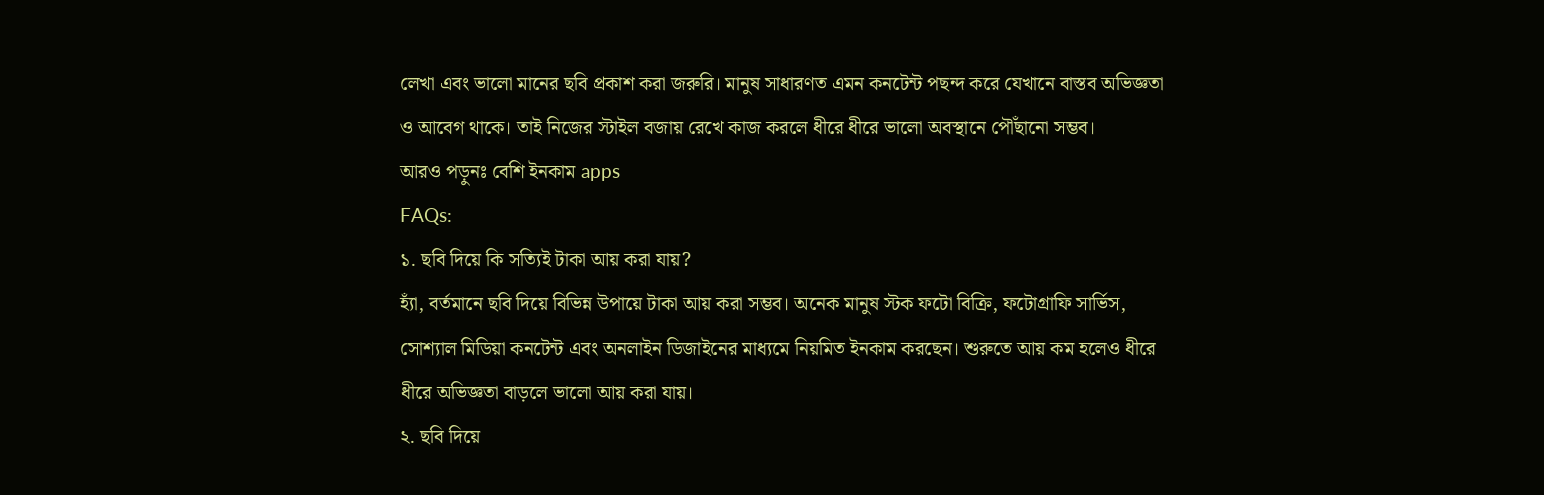লেখা এবং ভালো মানের ছবি প্রকাশ করা জরুরি। মানুষ সাধারণত এমন কনটেন্ট পছন্দ করে যেখানে বাস্তব অভিজ্ঞতা ও আবেগ থাকে। তাই নিজের স্টাইল বজায় রেখে কাজ করলে ধীরে ধীরে ভালো অবস্থানে পৌঁছানো সম্ভব।
আরও পড়ুনঃ বেশি ইনকাম apps
FAQs:
১. ছবি দিয়ে কি সত্যিই টাকা আয় করা যায়?
হ্যাঁ, বর্তমানে ছবি দিয়ে বিভিন্ন উপায়ে টাকা আয় করা সম্ভব। অনেক মানুষ স্টক ফটো বিক্রি, ফটোগ্রাফি সার্ভিস, সোশ্যাল মিডিয়া কনটেন্ট এবং অনলাইন ডিজাইনের মাধ্যমে নিয়মিত ইনকাম করছেন। শুরুতে আয় কম হলেও ধীরে ধীরে অভিজ্ঞতা বাড়লে ভালো আয় করা যায়।
২. ছবি দিয়ে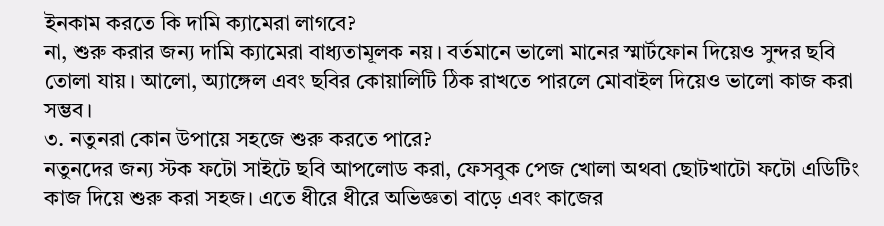ইনকাম করতে কি দামি ক্যামেরা লাগবে?
না, শুরু করার জন্য দামি ক্যামেরা বাধ্যতামূলক নয়। বর্তমানে ভালো মানের স্মার্টফোন দিয়েও সুন্দর ছবি তোলা যায়। আলো, অ্যাঙ্গেল এবং ছবির কোয়ালিটি ঠিক রাখতে পারলে মোবাইল দিয়েও ভালো কাজ করা সম্ভব।
৩. নতুনরা কোন উপায়ে সহজে শুরু করতে পারে?
নতুনদের জন্য স্টক ফটো সাইটে ছবি আপলোড করা, ফেসবুক পেজ খোলা অথবা ছোটখাটো ফটো এডিটিং কাজ দিয়ে শুরু করা সহজ। এতে ধীরে ধীরে অভিজ্ঞতা বাড়ে এবং কাজের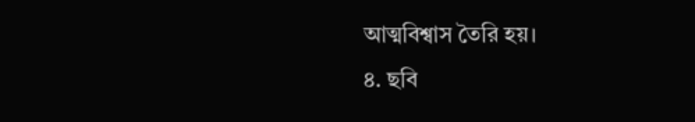আত্মবিশ্বাস তৈরি হয়।
৪. ছবি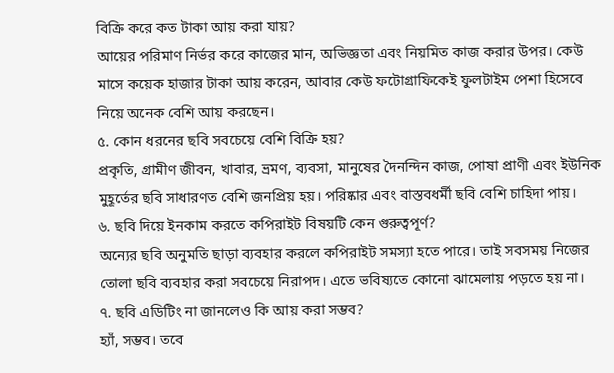বিক্রি করে কত টাকা আয় করা যায়?
আয়ের পরিমাণ নির্ভর করে কাজের মান, অভিজ্ঞতা এবং নিয়মিত কাজ করার উপর। কেউ মাসে কয়েক হাজার টাকা আয় করেন, আবার কেউ ফটোগ্রাফিকেই ফুলটাইম পেশা হিসেবে নিয়ে অনেক বেশি আয় করছেন।
৫. কোন ধরনের ছবি সবচেয়ে বেশি বিক্রি হয়?
প্রকৃতি, গ্রামীণ জীবন, খাবার, ভ্রমণ, ব্যবসা, মানুষের দৈনন্দিন কাজ, পোষা প্রাণী এবং ইউনিক মুহূর্তের ছবি সাধারণত বেশি জনপ্রিয় হয়। পরিষ্কার এবং বাস্তবধর্মী ছবি বেশি চাহিদা পায়।
৬. ছবি দিয়ে ইনকাম করতে কপিরাইট বিষয়টি কেন গুরুত্বপূর্ণ?
অন্যের ছবি অনুমতি ছাড়া ব্যবহার করলে কপিরাইট সমস্যা হতে পারে। তাই সবসময় নিজের তোলা ছবি ব্যবহার করা সবচেয়ে নিরাপদ। এতে ভবিষ্যতে কোনো ঝামেলায় পড়তে হয় না।
৭. ছবি এডিটিং না জানলেও কি আয় করা সম্ভব?
হ্যাঁ, সম্ভব। তবে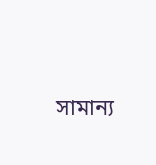সামান্য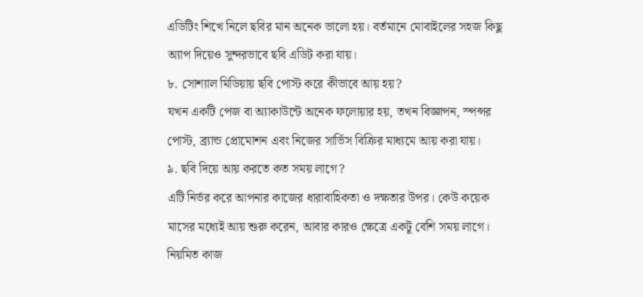এডিটিং শিখে নিলে ছবির মান অনেক ভালো হয়। বর্তমানে মোবাইলের সহজ কিছু অ্যাপ দিয়েও সুন্দরভাবে ছবি এডিট করা যায়।
৮. সোশ্যাল মিডিয়ায় ছবি পোস্ট করে কীভাবে আয় হয়?
যখন একটি পেজ বা অ্যাকাউন্টে অনেক ফলোয়ার হয়, তখন বিজ্ঞাপন, স্পন্সর পোস্ট, ব্র্যান্ড প্রোমোশন এবং নিজের সার্ভিস বিক্রির মাধ্যমে আয় করা যায়।
৯. ছবি দিয়ে আয় করতে কত সময় লাগে?
এটি নির্ভর করে আপনার কাজের ধারাবাহিকতা ও দক্ষতার উপর। কেউ কয়েক মাসের মধ্যেই আয় শুরু করেন, আবার কারও ক্ষেত্রে একটু বেশি সময় লাগে। নিয়মিত কাজ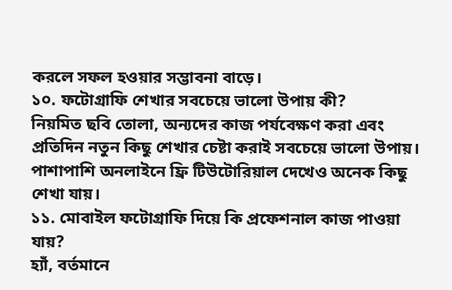করলে সফল হওয়ার সম্ভাবনা বাড়ে।
১০. ফটোগ্রাফি শেখার সবচেয়ে ভালো উপায় কী?
নিয়মিত ছবি তোলা, অন্যদের কাজ পর্যবেক্ষণ করা এবং প্রতিদিন নতুন কিছু শেখার চেষ্টা করাই সবচেয়ে ভালো উপায়। পাশাপাশি অনলাইনে ফ্রি টিউটোরিয়াল দেখেও অনেক কিছু শেখা যায়।
১১. মোবাইল ফটোগ্রাফি দিয়ে কি প্রফেশনাল কাজ পাওয়া যায়?
হ্যাঁ, বর্তমানে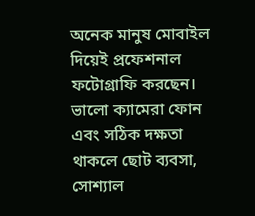অনেক মানুষ মোবাইল দিয়েই প্রফেশনাল ফটোগ্রাফি করছেন। ভালো ক্যামেরা ফোন এবং সঠিক দক্ষতা থাকলে ছোট ব্যবসা, সোশ্যাল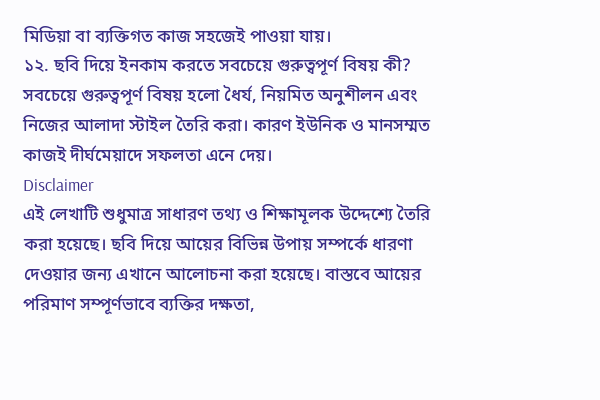মিডিয়া বা ব্যক্তিগত কাজ সহজেই পাওয়া যায়।
১২. ছবি দিয়ে ইনকাম করতে সবচেয়ে গুরুত্বপূর্ণ বিষয় কী?
সবচেয়ে গুরুত্বপূর্ণ বিষয় হলো ধৈর্য, নিয়মিত অনুশীলন এবং নিজের আলাদা স্টাইল তৈরি করা। কারণ ইউনিক ও মানসম্মত কাজই দীর্ঘমেয়াদে সফলতা এনে দেয়।
Disclaimer
এই লেখাটি শুধুমাত্র সাধারণ তথ্য ও শিক্ষামূলক উদ্দেশ্যে তৈরি করা হয়েছে। ছবি দিয়ে আয়ের বিভিন্ন উপায় সম্পর্কে ধারণা দেওয়ার জন্য এখানে আলোচনা করা হয়েছে। বাস্তবে আয়ের পরিমাণ সম্পূর্ণভাবে ব্যক্তির দক্ষতা,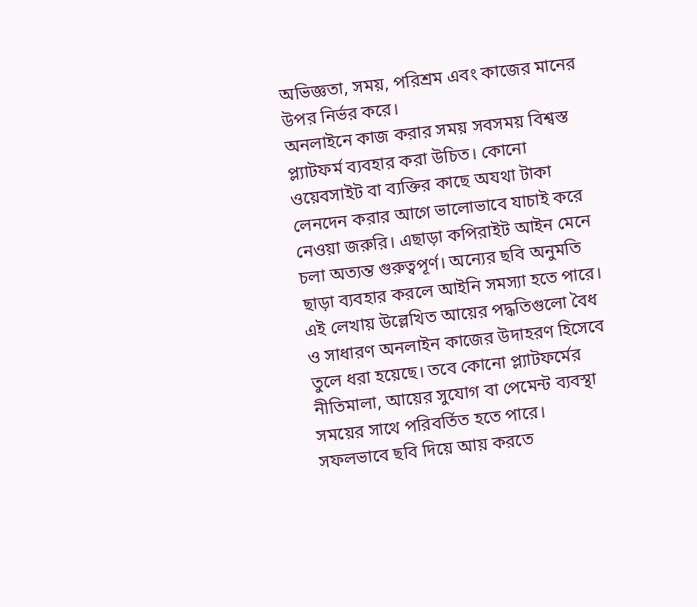অভিজ্ঞতা, সময়, পরিশ্রম এবং কাজের মানের উপর নির্ভর করে।
অনলাইনে কাজ করার সময় সবসময় বিশ্বস্ত প্ল্যাটফর্ম ব্যবহার করা উচিত। কোনো ওয়েবসাইট বা ব্যক্তির কাছে অযথা টাকা লেনদেন করার আগে ভালোভাবে যাচাই করে নেওয়া জরুরি। এছাড়া কপিরাইট আইন মেনে চলা অত্যন্ত গুরুত্বপূর্ণ। অন্যের ছবি অনুমতি ছাড়া ব্যবহার করলে আইনি সমস্যা হতে পারে।
এই লেখায় উল্লেখিত আয়ের পদ্ধতিগুলো বৈধ ও সাধারণ অনলাইন কাজের উদাহরণ হিসেবে তুলে ধরা হয়েছে। তবে কোনো প্ল্যাটফর্মের নীতিমালা, আয়ের সুযোগ বা পেমেন্ট ব্যবস্থা সময়ের সাথে পরিবর্তিত হতে পারে।
সফলভাবে ছবি দিয়ে আয় করতে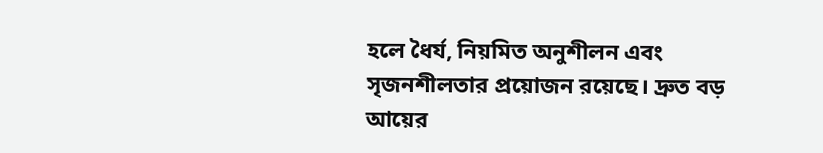হলে ধৈর্য, নিয়মিত অনুশীলন এবং সৃজনশীলতার প্রয়োজন রয়েছে। দ্রুত বড় আয়ের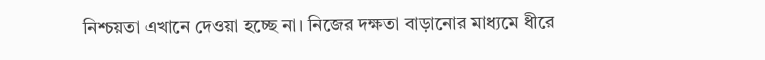নিশ্চয়তা এখানে দেওয়া হচ্ছে না। নিজের দক্ষতা বাড়ানোর মাধ্যমে ধীরে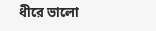ধীরে ভালো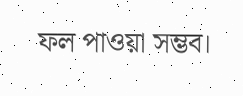ফল পাওয়া সম্ভব।